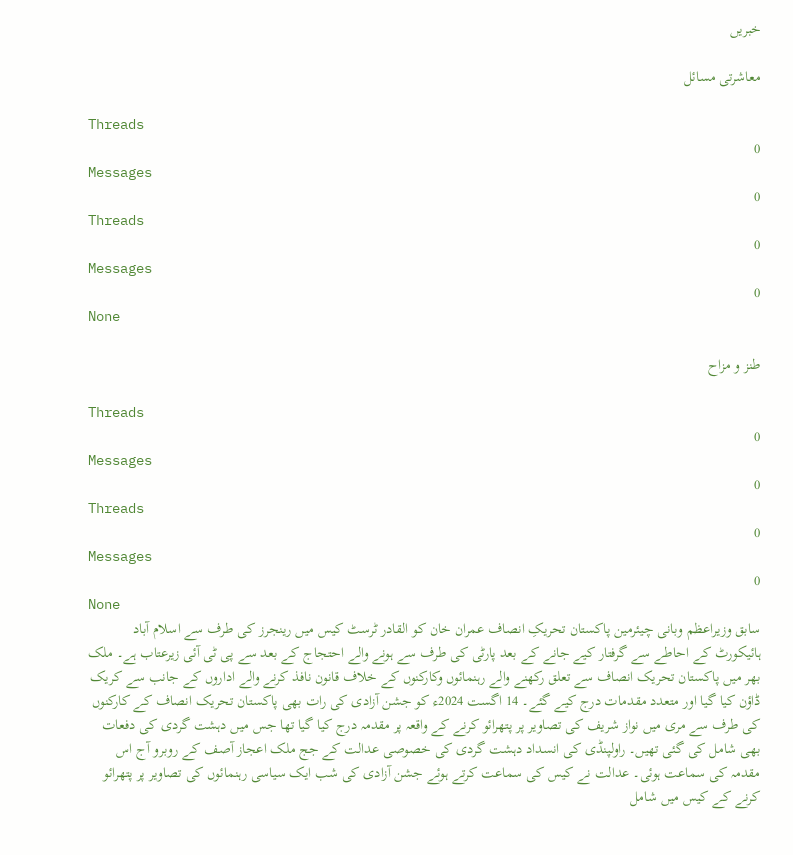خبریں

معاشرتی مسائل

Threads
0
Messages
0
Threads
0
Messages
0
None

طنز و مزاح

Threads
0
Messages
0
Threads
0
Messages
0
None
سابق وزیراعظم وبانی چیئرمین پاکستان تحریکِ انصاف عمران خان کو القادر ٹرسٹ کیس میں رینجرز کی طرف سے اسلام آباد ہائیکورٹ کے احاطے سے گرفتار کیے جانے کے بعد پارٹی کی طرف سے ہونے والے احتجاج کے بعد سے پی ٹی آئی زیرعتاب ہے۔ ملک بھر میں پاکستان تحریک انصاف سے تعلق رکھنے والے رہنمائوں وکارکنوں کے خلاف قانون نافذ کرنے والے اداروں کے جانب سے کریک ڈاؤن کیا گیا اور متعدد مقدمات درج کیے گئے۔ 14 اگست 2024ء کو جشن آزادی کی رات بھی پاکستان تحریک انصاف کے کارکنوں کی طرف سے مری میں نواز شریف کی تصاویر پر پتھرائو کرنے کے واقعہ پر مقدمہ درج کیا گیا تھا جس میں دہشت گردی کی دفعات بھی شامل کی گئی تھیں۔ راولپنڈی کی انسداد دہشت گردی کی خصوصی عدالت کے جج ملک اعجاز آصف کے روبرو آج اس مقدمہ کی سماعت ہوئی۔ عدالت نے کیس کی سماعت کرتے ہوئے جشن آزادی کی شب ایک سیاسی رہنمائوں کی تصاویر پر پتھرائو کرنے کے کیس میں شامل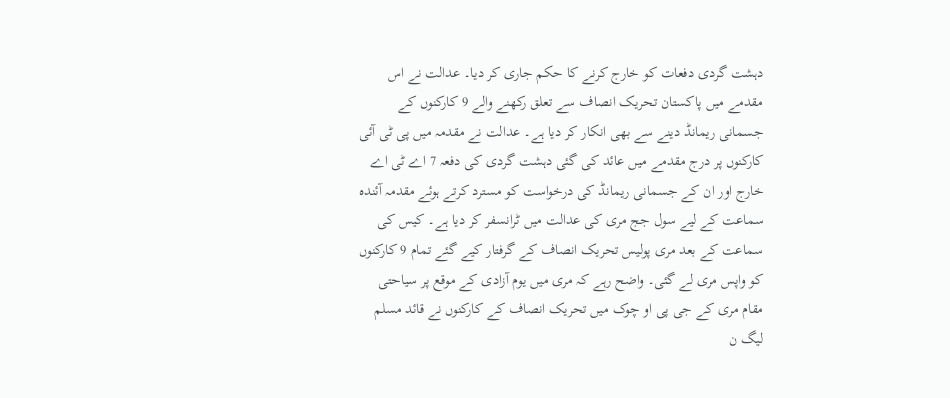دہشت گردی دفعات کو خارج کرنے کا حکم جاری کر دیا۔ عدالت نے اس مقدمے میں پاکستان تحریک انصاف سے تعلق رکھنے والے 9 کارکنوں کے جسمانی ریمانڈ دینے سے بھی انکار کر دیا ہے۔ عدالت نے مقدمہ میں پی ٹی آئی کارکنوں پر درج مقدمے میں عائد کی گئی دہشت گردی کی دفعہ 7 اے ٹی اے خارج اور ان کے جسمانی ریمانڈ کی درخواست کو مسترد کرتے ہوئے مقدمہ آئندہ سماعت کے لیے سول جج مری کی عدالت میں ٹرانسفر کر دیا ہے۔ کیس کی سماعت کے بعد مری پولیس تحریک انصاف کے گرفتار کیے گئے تمام 9 کارکنوں کو واپس مری لے گئی۔ واضح رہے کہ مری میں یوم آزادی کے موقع پر سیاحتی مقام مری کے جی پی او چوک میں تحریک انصاف کے کارکنوں نے قائد مسلم لیگ ن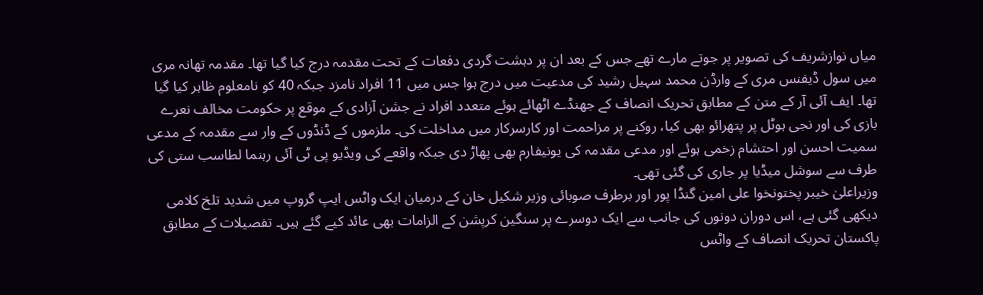میاں نوازشریف کی تصویر پر جوتے مارے تھے جس کے بعد ان پر دہشت گردی دفعات کے تحت مقدمہ درج کیا گیا تھا۔ مقدمہ تھانہ مری میں سول ڈیفنس مری کے وارڈن محمد سہیل رشید کی مدعیت میں درج ہوا جس میں 11 افراد نامزد جبکہ 40 کو نامعلوم ظاہر کیا گیا تھا۔ ایف آئی آر کے متن کے مطابق تحریک انصاف کے جھنڈے اٹھائے ہوئے متعدد افراد نے جشن آزادی کے موقع پر حکومت مخالف نعرے بازی کی اور نجی ہوٹل پر پتھرائو بھی کیا، روکنے پر مزاحمت اور کارسرکار میں مداخلت کی۔ ملزموں کے ڈنڈوں کے وار سے مقدمہ کے مدعی سمیت احسن اور احتشام زخمی ہوئے اور مدعی مقدمہ کی یونیفارم بھی پھاڑ دی جبکہ واقعے کی ویڈیو پی ٹی آئی رہنما لطاسب ستی کی طرف سے سوشل میڈیا پر جاری کی گئی تھی۔
وزیراعلیٰ خیبر پختونخوا علی امین گنڈا پور اور برطرف صوبائی وزیر شکیل خان کے درمیان ایک واٹس ایپ گروپ میں شدید تلخ کلامی دیکھی گئی ہے، اس دوران دونوں کی جانب سے ایک دوسرے پر سنگین کرپشن کے الزامات بھی عائد کیے گئے ہیں۔ تفصیلات کے مطابق پاکستان تحریک انصاف کے واٹس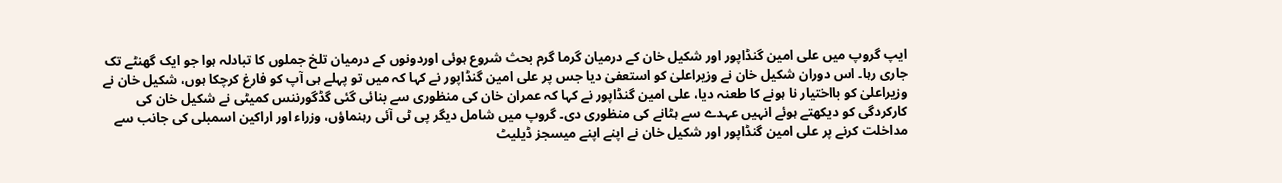ایپ گروپ میں علی امین گنڈاپور اور شکیل خان کے درمیان گرما گرم بحث شروع ہوئی اوردونوں کے درمیان تلخ جملوں کا تبادلہ ہوا جو ایک گھنٹے تک جاری رہا۔ اس دوران شکیل خان نے وزیراعلیٰ کو استعفیٰ دیا جس پر علی امین گنڈاپور نے کہا کہ میں تو پہلے ہی آپ کو فارغ کرچکا ہوں، شکیل خان نے وزیراعلیٰ کو بااختیار نا ہونے کا طعنہ دیا، علی امین گنڈاپور نے کہا کہ عمران خان کی منظوری سے بنائی گئی گڈگورننس کمیٹی نے شکیل خان کی کارکردگی کو دیکھتے ہوئے انہیں عہدے سے ہٹانے کی منظوری دی۔ گروپ میں شامل دیگر پی ٹی آئی رہنماؤں، وزراء اور اراکین اسمبلی کی جانب سے مداخلت کرنے پر علی امین گنڈاپور اور شکیل خان نے اپنے اپنے میسجز ڈیلیٹ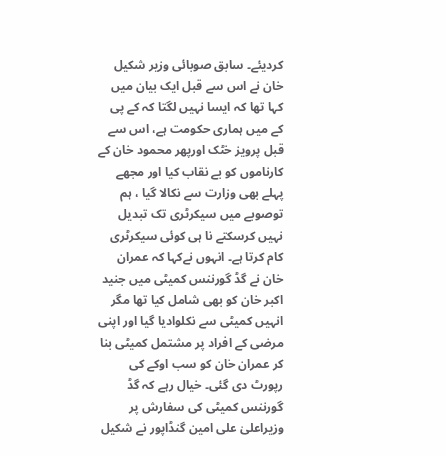کردیئے۔ سابق صوبائی وزیر شکیل خان نے اس سے قبل ایک بیان میں کہا تھا کہ ایسا نہیں لگتا کہ کے پی کے میں ہماری حکومت ہے، اس سے قبل پرویز خٹک اورپھر محمود خان کے کارناموں کو بے نقاب کیا اور مجھے پہلے بھی وزارت سے نکالا گیا ، ہم توصوبے میں سیکرٹری تک تبدیل نہیں کرسکتے نا ہی کوئی سیکرٹری کام کرتا ہے۔ انہوں نےکہا کہ عمران خان نے گڈ گورننس کمیٹی میں جنید اکبر خان کو بھی شامل کیا تھا مگر انہیں کمیٹی سے نکلوادیا گیا اور اپنی مرضی کے افراد پر مشتمل کمیٹی بنا کر عمران خان کو سب اوکے کی رپورٹ دی گئی۔ خیال رہے کہ گڈ گورننس کمیٹی کی سفارش پر وزیراعلیٰ علی امین گنڈاپور نے شکیل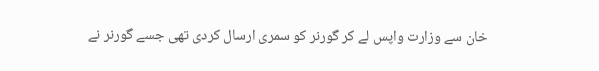خان سے وزارت واپس لے کر گورنر کو سمری ارسال کردی تھی جسے گورنر نے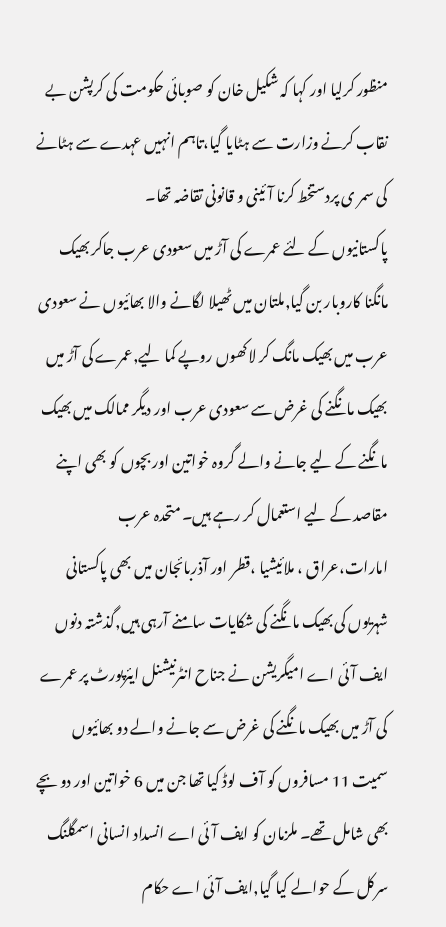منظور کرلیا اور کہا کہ شکیل خان کو صوبائی حکومت کی کرپشن بے نقاب کرنے وزارت سے ہٹایا گیا،تاہم انہیں عہدے سے ہٹانے کی سمر ی پردستخط کرنا آئینی و قانونی تقاضہ تھا۔
پاکستانیوں کے لئے عمرے کی آڑ میں سعودی عرب جاکر بھیک مانگنا کاروبار بن گیا,ملتان میں ٹھیلا لگانے والا بھائیوں نے سعودی عرب میں بھیک مانگ کر لاکھوں روپے کما لیے,عمرے کی آڑ میں بھیک مانگنے کی غرض سے سعودی عرب اور دیگر ممالک میں بھیک مانگنے کے لیے جانے والے گروہ خواتین اور بچوں کو بھی اپنے مقاصد کے لیے استعمال کر رہے ہیں۔ متحدہ عرب امارات،عراق ، ملائیشیا ،قطر اور آذربائجان میں بھی پاکستانی شہریوں کی بھیک مانگنے کی شکایات سامنے آرہی ہیں,گذشتہ دنوں ایف آئی اے امیگریشن نے جناح انٹرنیشنل ایئرپورٹ پر عمرے کی آڑ میں بھیک مانگنے کی غرض سے جانے والے دو بھائیوں سمیت 11 مسافروں کو آف لوڈ کیا تھا جن میں 6 خواتین اور دو بچے بھی شامل تھے۔ ملزمان کو ایف آئی اے انسداد انسانی اسمگلنگ سرکل کے حوالے کیا گیا,ایف آئی اے حکام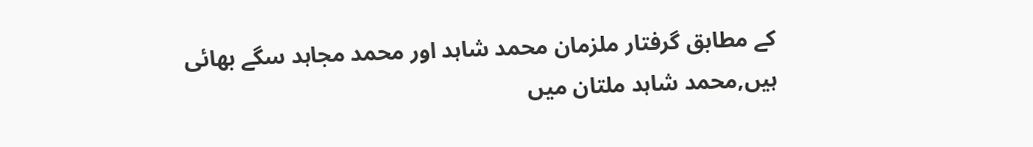کے مطابق گرفتار ملزمان محمد شاہد اور محمد مجاہد سگے بھائی ہیں,محمد شاہد ملتان میں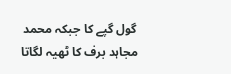گول گپے کا جبکہ محمد مجاہد برف کا ٹھیہ لگاتا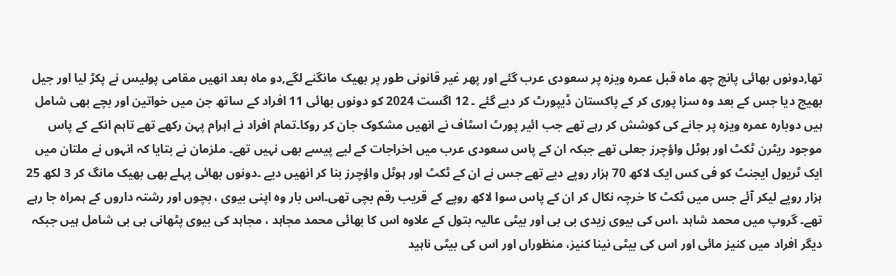تھا,دونوں بھائی پانچ چھ ماہ قبل عمرہ ویزہ پر سعودی عرب گئے اور پھر غیر قانونی طور پر بھیک مانگنے لگے,دو ماہ بعد انھیں مقامی پولیس نے پکڑ لیا اور جیل بھیج دیا جس کے بعد وہ سزا پوری کر کے پاکستان ڈیپورٹ کر دیے گئے ۔ 12 اگست 2024 کو دونوں بھائی 11 افراد کے ساتھ جن میں خواتین اور بچے بھی شامل ہیں دوبارہ عمرہ ویزہ پر جانے کی کوشش کر رہے تھے جب ائیر پورٹ اسٹاف نے انھیں مشکوک جان کر روکا۔تمام افراد نے اہرام پہن رکھے تھے تاہم انکے کے پاس موجود ریٹرن ٹکٹ اور ہوٹل واؤچرز جعلی تھے جبکہ ان کے پاس سعودی عرب میں اخراجات کے لیے پیسے بھی نہیں تھے۔ ملزمان نے بتایا کہ انہوں نے ملتان میں ایک ٹریول ایجنٹ کو فی کس ایک لاکھ 70 ہزار روپے دیے تھے جس نے ان کے ٹکٹ اور ہوٹل واؤچرز بنا کر انھیں دیے ۔دونوں بھائی پہلے بھی بھیک مانگ کر 3 لکھ 25 ہزار روپے لیکر آئے جس میں ٹکٹ کا خرچہ نکال کر ان کے پاس سوا لاکھ روپے کے قریب رقم بچی تھی۔اس بار وہ اپنی بیوی ، بچوں اور رشتہ داروں کے ہمراہ جا رہے تھے۔ گروپ میں محمد شاہد ،اس کی بیوی زیدی بی بی اور بیٹی عالیہ بتول کے علاوہ اس کا بھائی محمد مجاہد ، مجاہد کی بیوی پٹھانی بی بی شامل ہیں جبکہ دیگر افراد میں کنیز مائی اور اس کی بیٹی نینا کنیز، منظوراں اور اس کی بیٹی ناہید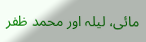مائی، لیلہ اور محمد ظفر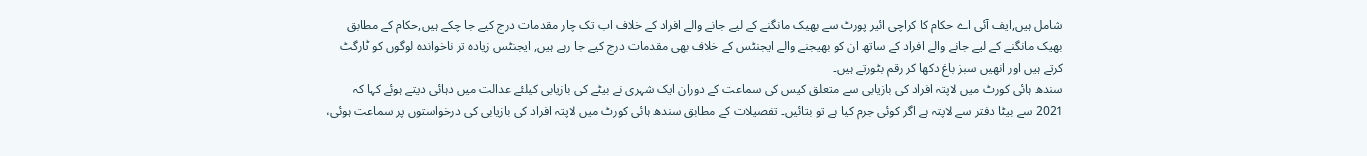شامل ہیں,ایف آئی اے حکام کا کراچی ائیر پورٹ سے بھیک مانگنے کے لیے جانے والے افراد کے خلاف اب تک چار مقدمات درج کیے جا چکے ہیں,حکام کے مطابق بھیک مانگنے کے لیے جانے والے افراد کے ساتھ ان کو بھیجنے والے ایجنٹس کے خلاف بھی مقدمات درج کیے جا رہے ہیں, ایجنٹس زیادہ تر ناخواندہ لوگوں کو ٹارگٹ کرتے ہیں اور انھیں سبز باغ دکھا کر رقم بٹورتے ہیں۔
سندھ ہائی کورٹ میں لاپتہ افراد کی بازیابی سے متعلق کیس کی سماعت کے دوران ایک شہری نے بیٹے کی بازیابی کیلئے عدالت میں دہائی دیتے ہوئے کہا کہ 2021 سے بیٹا دفتر سے لاپتہ ہے اگر کوئی جرم کیا ہے تو بتائیں۔ تفصیلات کے مطابق سندھ ہائی کورٹ میں لاپتہ افراد کی بازیابی کی درخواستوں پر سماعت ہوئی،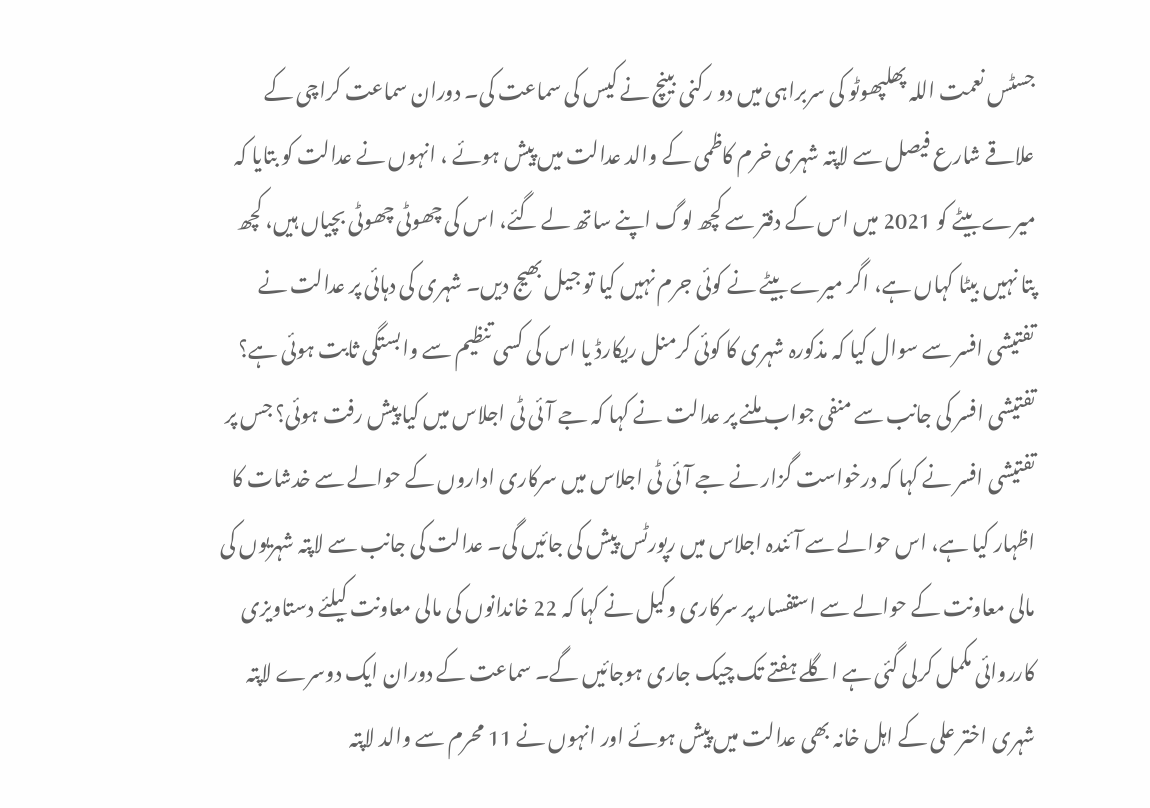جسٹس نعمت اللہ پھلپھوٹو کی سربراہی میں دو رکنی بینچ نے کیس کی سماعت کی۔ دوران سماعت کراچی کے علاقے شارع فیصل سے لاپتہ شہری خرم کاظمی کے والد عدالت میں پیش ہوئے ، انہوں نے عدالت کو بتایا کہ میرے بیٹے کو 2021 میں اس کے دفتر سے کچھ لوگ اپنے ساتھ لے گئے، اس کی چھوٹی چھوٹی بچیاں ہیں، کچھ پتا نہیں بیٹا کہاں ہے، اگر میرے بیٹے نے کوئی جرم نہیں کیا تو جیل بھیج دیں۔ شہری کی دہائی پر عدالت نے تفتیشی افسر سے سوال کیا کہ مذکورہ شہری کا کوئی کرمنل ریکارڈ یا اس کی کسی تنظیم سے وابستگی ثابت ہوئی ہے؟ تفتیشی افسر کی جانب سے منفی جواب ملنے پر عدالت نے کہا کہ جے آئی ٹی اجلاس میں کیا پیش رفت ہوئی؟ جس پر تفتیشی افسر نے کہا کہ درخواست گزار نے جے آئی ٹی اجلاس میں سرکاری اداروں کے حوالے سے خدشات کا اظہار کیا ہے، اس حوالے سے آئندہ اجلاس میں رپورٹس پیش کی جائیں گی۔ عدالت کی جانب سے لاپتہ شہریوں کی مالی معاونت کے حوالے سے استفسار پر سرکاری وکیل نے کہا کہ 22 خاندانوں کی مالی معاونت کیلئے دستاویزی کارروائی مکمل کرلی گئی ہے اگلے ہفتے تک چیک جاری ہوجائیں گے۔ سماعت کے دوران ایک دوسرے لاپتہ شہری اختر علی کے اہل خانہ بھی عدالت میں پیش ہوئے اور انہوں نے 11 محرم سے والد لاپتہ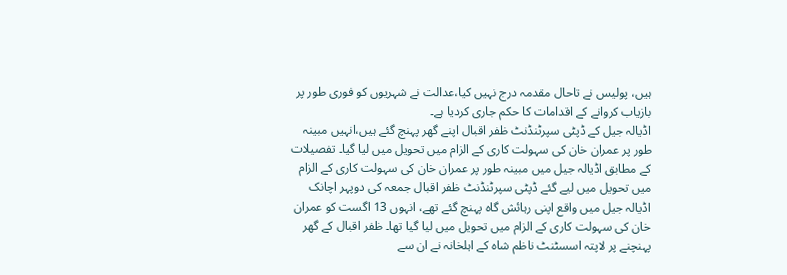ہیں، پولیس نے تاحال مقدمہ درج نہیں کیا،عدالت نے شہریوں کو فوری طور پر بازیاب کروانے کے اقدامات کا حکم جاری کردیا ہے۔
اڈیالہ جیل کے ڈپٹی سپرٹنڈنٹ ظفر اقبال اپنے گھر پہنچ گئے ہیں،انہیں مبینہ طور پر عمران خان کی سہولت کاری کے الزام میں تحویل میں لیا گیا۔ تفصیلات کے مطابق اڈیالہ جیل میں مبینہ طور پر عمران خان کی سہولت کاری کے الزام میں تحویل میں لیے گئے ڈپٹی سپرٹنڈنٹ ظفر اقبال جمعہ کی دوپہر اچانک اڈیالہ جیل میں واقع اپنی رہائش گاہ پہنچ گئے تھے، انہوں 13 اگست کو عمران خان کی سہولت کاری کے الزام میں تحویل میں لیا گیا تھا۔ ظفر اقبال کے گھر پہنچنے پر لاپتہ اسسٹنٹ ناظم شاہ کے اہلخانہ نے ان سے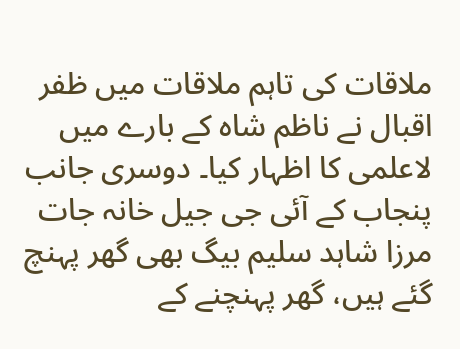ملاقات کی تاہم ملاقات میں ظفر اقبال نے ناظم شاہ کے بارے میں لاعلمی کا اظہار کیا۔ دوسری جانب پنجاب کے آئی جی جیل خانہ جات مرزا شاہد سلیم بیگ بھی گھر پہنچ گئے ہیں، گھر پہنچنے کے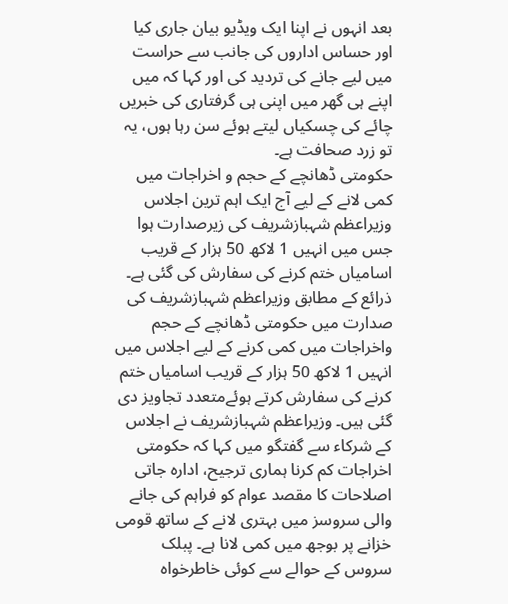بعد انہوں نے اپنا ایک ویڈیو بیان جاری کیا اور حساس اداروں کی جانب سے حراست میں لیے جانے کی تردید کی اور کہا کہ میں اپنے ہی گھر میں اپنی ہی گرفتاری کی خبریں چائے کی چسکیاں لیتے ہوئے سن رہا ہوں، یہ تو زرد صحافت ہے۔
حکومتی ڈھانچے کے حجم و اخراجات میں کمی لانے کے لیے آج ایک اہم ترین اجلاس وزیراعظم شہبازشریف کی زیرصدارت ہوا جس میں انہیں 1 لاکھ 50 ہزار کے قریب اسامیاں ختم کرنے کی سفارش کی گئی ہے۔ ذرائع کے مطابق وزیراعظم شہبازشریف کی صدارت میں حکومتی ڈھانچے کے حجم واخراجات میں کمی کرنے کے لیے اجلاس میں انہیں 1 لاکھ 50 ہزار کے قریب اسامیاں ختم کرنے کی سفارش کرتے ہوئےمتعدد تجاویز دی گئی ہیں۔ وزیراعظم شہبازشریف نے اجلاس کے شرکاء سے گفتگو میں کہا کہ حکومتی اخراجات کم کرنا ہماری ترجیح، ادارہ جاتی اصلاحات کا مقصد عوام کو فراہم کی جانے والی سروسز میں بہتری لانے کے ساتھ قومی خزانے پر بوجھ میں کمی لانا ہے۔ پبلک سروس کے حوالے سے کوئی خاطرخواہ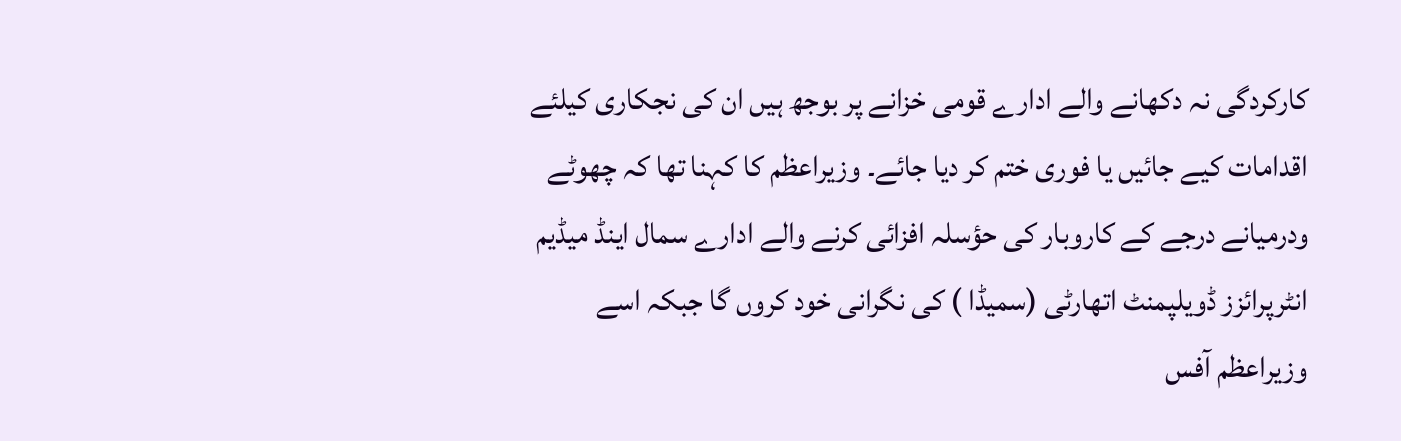کارکردگی نہ دکھانے والے ادارے قومی خزانے پر بوجھ ہیں ان کی نجکاری کیلئے اقدامات کیے جائیں یا فوری ختم کر دیا جائے۔ وزیراعظم کا کہنا تھا کہ چھوٹے ودرمیانے درجے کے کاروبار کی حؤسلہ افزائی کرنے والے ادارے سمال اینڈ میڈیم انٹرپرائزز ڈویلپمنٹ اتھارٹی (سمیڈا ) کی نگرانی خود کروں گا جبکہ اسے وزیراعظم آفس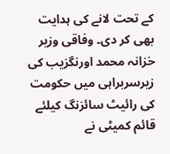کے تحت لانے کی ہدایت بھی کر دی۔ وفاقی وزیر خزانہ محمد اورنگزیب کی زیرسربراہی میں حکومت کی رائیٹ سائزنگ کیلئے قائم کمیٹی نے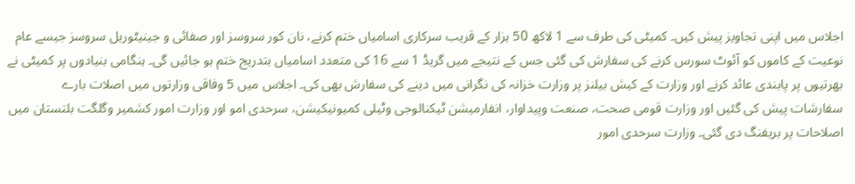اجلاس میں اپنی تجاویز پیش کیں۔ کمیٹی کی طرف سے 1 لاکھ 50 ہزار کے قریب سرکاری اسامیاں ختم کرنے، نان کور سروسز اور صفائی و جینیٹوریل سروسز جیسے عام نوعیت کے کاموں کو آئوٹ سورس کرنے کی سفارش کی گئی جس کے نتیجے میں گریڈ 1 سے 16 کی متعدد اسامیاں بتدریج ختم ہو جائیں گی۔ ہنگامی بنیادوں پر کمیٹی نے بھرتیوں پر پابندی عائد کرنے اور وزارت کے کیش بیلنز پر وزارت خزانہ کی نگرانی میں دینے کی سفارش بھی کی۔ اجلاس میں 5 وفاقی وزارتوں میں اصلات بارے سفارشات پیش کی گئیں اور وزارت قومی صحت، صنعت وپیداوار، انفارمیشن ٹیکنالوجی وٹیلی کمیونیکیشن، سرحدی امو اور وزارت امور کشمیر وگلگت بلتستان میں اصلاحات پر بریفنگ دی گئی۔ وزارت سرحدی امور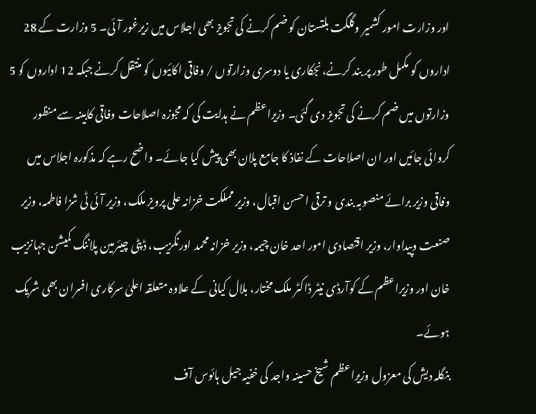اور وزارت امور کشمیر وگلگت بلتستان کو ضم کرنے کی تجویز بھی اجلاس میں زیرغور آئی۔ 5 وزارت کے 28 اداروں کو مکمل طور پر بند کرنے، نجکاری یا دوسری وزارتوں / وفاقی اکائیوں کو منتقل کرنے جبکہ 12 اداروں کو 5 وزارتوں میں ضم کرنے کی تجویز دی گئی۔ وزیراعظم نے ہدایت کی کہ مجوزہ اصلاحات وفاقی کابینہ سے منظور کروائی جائیں اور ان اصلاحات کے نفاذ کا جامع پلان بھی پیش کیا جائے۔ واضح رہے کہ مذکورہ اجلاس میں وفاقی وزیر برائے منصوبہ بندی و ترقی احسن اقبال، وزیر مملکت خزانہ علی پرویز ملک، وزیر آئی ٹی شزا فاطمہ، وزیر صنعت وپیداوار، وزیر اقتصادی امور احد خان چیمہ، وزیر خزانہ محمد اورنگزیب، ڈپٹی چیئرمین پلاننگ کمیشن جہانزیب خان اور وزیراعظم کے کوآرڈی نیٹر ڈاکٹر ملک مختار، بلال کیانی کے علاوہ متعلقہ اعلیٰ سرکاری افسران بھی شریک ہوئے۔
بنگلہ دیش کی معزول وزیراعظم شیخ حسینہ واجد کی خفیہ جیل ہائوس آف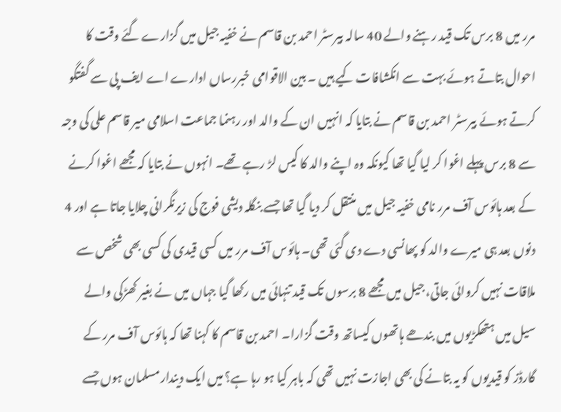مرر میں 8 برس تک قید رہنے والے 40 سالہ بیرسٹر احمد بن قاسم نے خفیہ جیل میں گزارے گئے وقت کا احوال بتاتے ہوئے بہت سے انکشافات کیے ہیں ۔ بین الاقوامی خبررساں ادارے اے ایف پی سے گفتگو کرتے ہوئے بیرسٹر احمد بن قاسم نے بتایا کہ انہیں ان کے والد اور رہنما جماعت اسلامی میر قاسم علی کی وجہ سے 8 برس پہلے اغوا کر لیا گیا تھا کیونکہ وہ اپنے والد کا کیس لڑ رہے تھے۔ انہوں نے بتایا کہ مجھے اغوا کرنے کے بعد ہائوس آف مرر نامی خفیہ جیل میں منتقل کر دیا گیا تھا جسے بنگلہ دیشی فوج کی زیرنگرانی چلایا جاتا ہے اور 4 دنوں بعد ہی میرے والد کو پھانسی دے دی گئی تھی۔ ہائوس آف مرر میں کسی قیدی کی کسی بھی شخص سے ملاقات نہیں کروائی جاتی، جیل میں مجھے 8 برسوں تک قید تنہائی میں رکھا گیا جہاں میں نے بغیر کھڑکی والے سیل میں ہتھکڑیوں میں بندھے ہاتھوں کیساتھ وقت گزارا۔ احمد بن قاسم کا کہنا تھا کہ ہائوس آف مرر کے گارڈز کو قیدیوں کو یہ بتانے کی بھی اجازت نہیں تھی کہ باہر کیا ہو رہا ہے؟ میں ایک دیندار مسلمان ہوں جسے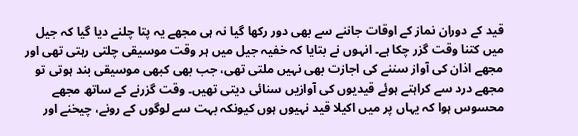قید کے دوران نماز کے اوقات جاننے سے بھی دور رکھا گیا نہ ہی مجھے یہ پتا چلنے دیا گیا کہ جیل میں کتنا وقت گزر چکا ہے۔ انہوں نے بتایا کہ خفیہ جیل میں ہر وقت موسیقی چلتی رہتی تھی اور مجھے اذان کی آواز سننے کی اجازت بھی نہیں ملتی تھی، جب بھی کبھی موسیقی بند ہوتی تو مجھے درد سے کراہتے ہوئے قیدیوں کی آوازیں سنائی دیتی تھیں۔ وقت گزرنے کے ساتھ مجھے محسوس ہوا کہ یہاں پر میں اکیلا قید نہیوں ہوں کیونکہ بہت سے لوگوں کے رونے، چیخنے اور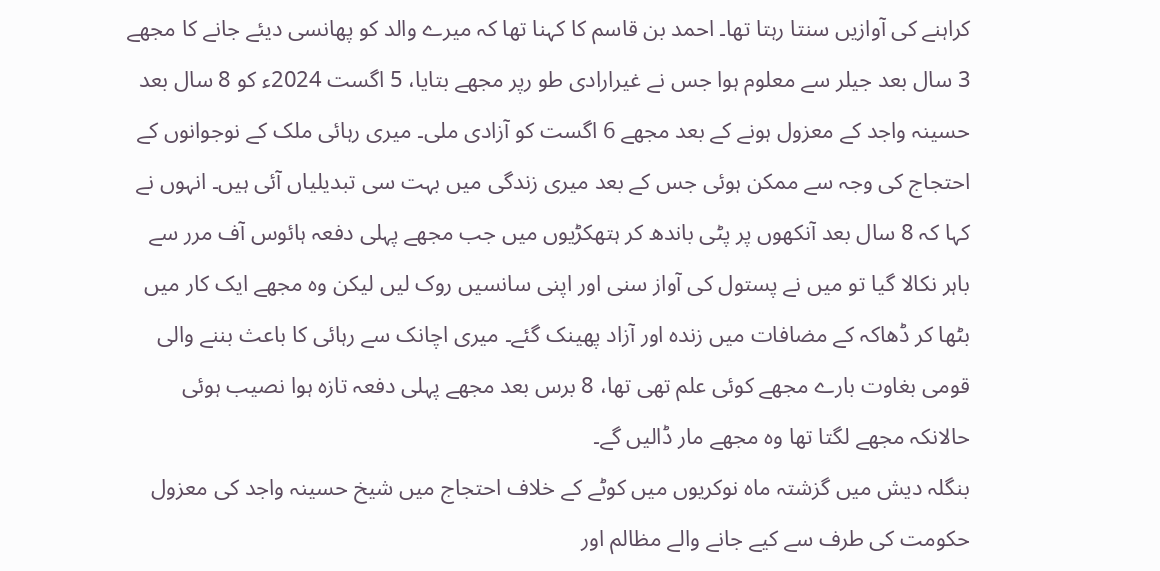کراہنے کی آوازیں سنتا رہتا تھا۔ احمد بن قاسم کا کہنا تھا کہ میرے والد کو پھانسی دیئے جانے کا مجھے 3 سال بعد جیلر سے معلوم ہوا جس نے غیرارادی طو رپر مجھے بتایا، 5 اگست 2024ء کو 8 سال بعد حسینہ واجد کے معزول ہونے کے بعد مجھے 6 اگست کو آزادی ملی۔ میری رہائی ملک کے نوجوانوں کے احتجاج کی وجہ سے ممکن ہوئی جس کے بعد میری زندگی میں بہت سی تبدیلیاں آئی ہیں۔ انہوں نے کہا کہ 8 سال بعد آنکھوں پر پٹی باندھ کر ہتھکڑیوں میں جب مجھے پہلی دفعہ ہائوس آف مرر سے باہر نکالا گیا تو میں نے پستول کی آواز سنی اور اپنی سانسیں روک لیں لیکن وہ مجھے ایک کار میں بٹھا کر ڈھاکہ کے مضافات میں زندہ اور آزاد پھینک گئے۔ میری اچانک سے رہائی کا باعث بننے والی قومی بغاوت بارے مجھے کوئی علم تھی تھا، 8 برس بعد مجھے پہلی دفعہ تازہ ہوا نصیب ہوئی حالانکہ مجھے لگتا تھا وہ مجھے مار ڈالیں گے۔
بنگلہ دیش میں گزشتہ ماہ نوکریوں میں کوٹے کے خلاف احتجاج میں شیخ حسینہ واجد کی معزول حکومت کی طرف سے کیے جانے والے مظالم اور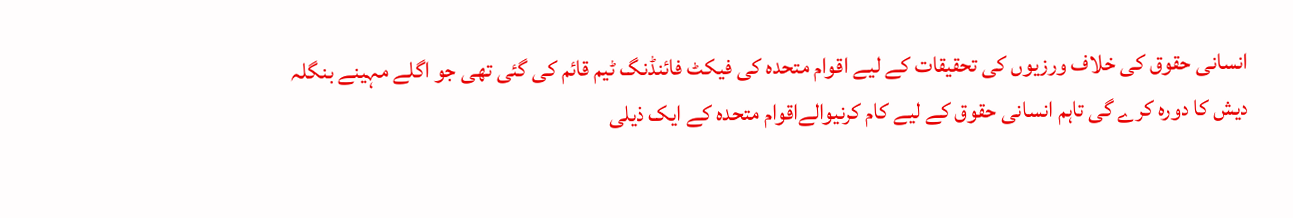انسانی حقوق کی خلاف ورزیوں کی تحقیقات کے لیے اقوام متحدہ کی فیکٹ فائنڈنگ ٹیم قائم کی گئی تھی جو اگلے مہینے بنگلہ دیش کا دورہ کرے گی تاہم انسانی حقوق کے لیے کام کرنیوالےاقوام متحدہ کے ایک ذیلی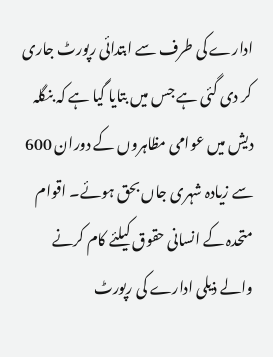ادارے کی طرف سے ابتدائی رپورٹ جاری کر دی گئی ہے جس میں بتایا گیا ہے کہ بنگلہ دیش میں عوامی مظاہروں کے دوران 600 سے زیادہ شہری جاں بحق ہوئے۔ اقوام متحدہ کے انسانی حقوق کیلئے کام کرنے والے ذیلی ادارے کی رپورٹ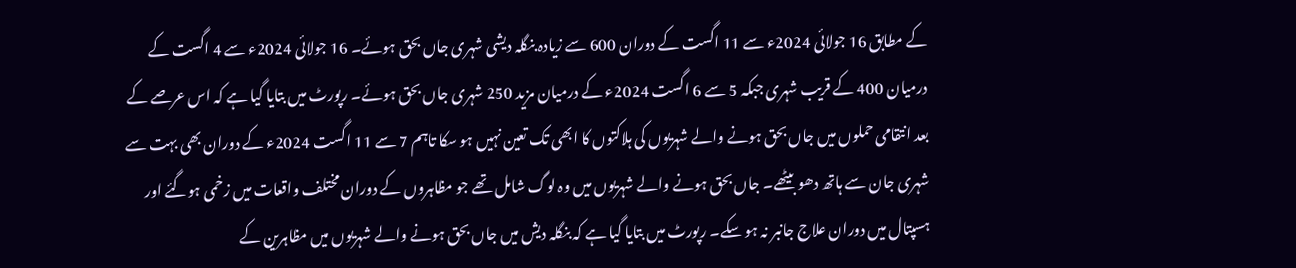کے مطابق 16 جولائی 2024ء سے 11 اگست کے دوران 600 سے زیادہ بنگلہ دیشی شہری جاں بحق ہوئے۔ 16 جولائی 2024ء سے 4 اگست کے درمیان 400 کے قریب شہری جبکہ 5 سے 6 اگست 2024ء کے درمیان مزید 250 شہری جاں بحق ہوئے۔ رپورٹ میں بتایا گیا ہے کہ اس عرصے کے بعد انتقامی حملوں میں جاں بحق ہونے والے شہریوں کی ہلاکتوں کا ابھی تک تعین نہیں ہو سکا تاہم 7 سے 11 اگست 2024ء کے دوران بھی بہت سے شہری جان سے ہاتھ دھو بیٹھے۔ جاں بحق ہونے والے شہریوں میں وہ لوگ شامل تھے جو مظاہروں کے دوران مختلف واقعات میں زخمی ہوگئے اور ہسپتال میں دوران علاج جانبر نہ ہو سکے۔ رپورٹ میں بتایا گیا ہے کہ بنگلہ دیش میں جاں بحق ہونے والے شہریوں میں مظاہرین کے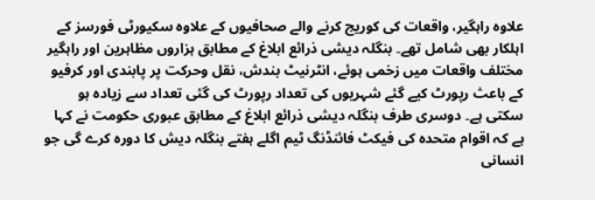علاوہ راہگیر، واقعات کی کوریج کرنے والے صحافیوں کے علاوہ سکیورٹی فورسز کے اہلکار بھی شامل تھے۔ بنگلہ دیشی ذرائع ابلاغ کے مطابق ہزاروں مظاہرین اور راہگیر مختلف واقعات میں زخمی ہوئے، انٹرنیٹ بندش، نقل وحرکت پر پابندی اور کرفیو کے باعث رپورٹ کیے گئے شہریوں کی تعداد رپورٹ کی گئی تعداد سے زیادہ ہو سکتی ہے۔ دوسری طرف بنگلہ دیشی ذرائع ابلاغ کے مطابق عبوری حکومت نے کہا ہے کہ اقوام متحدہ کی فیکٹ فائنڈنگ ٹیم اگلے ہفتے بنگلہ دیش کا دورہ کرے گی جو انسانی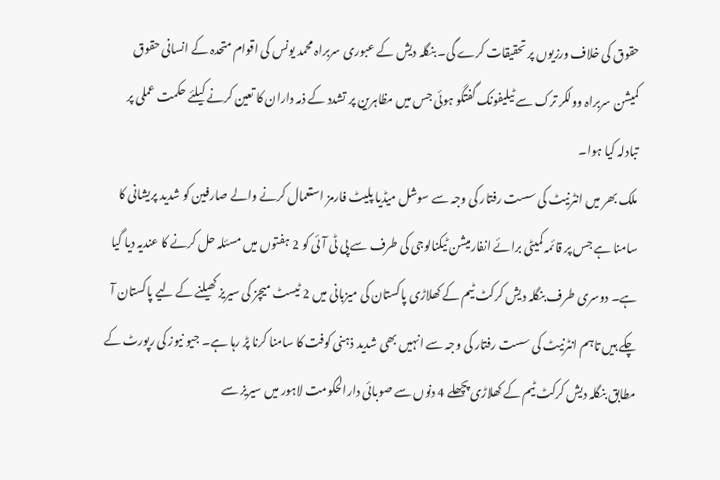حقوق کی خلاف ورزیوں پر تحقیقات کرے گی۔ بنگلہ دیش کے عبوری سربراہ محمد یونس کی اقوام متحدہ کے انسانی حقوق کمیشن سربراہ وولکر ترک سے ٹیلیفونک گفتگو ہوئی جس میں مظاہرین پر تشدد کے ذمہ داران کا تعین کرنے کیلئے حکمت عملی پر تبادلہ کیا ہوا۔
ملک بھر میں انٹرنیٹ کی سست رفتار کی وجہ سے سوشل میڈیا پلیٹ فارمز استعمال کرنے والے صارفین کو شدید پریشانی کا سامنا ہے جس پر قائمہ کمیٹی برائے انفارمیشن ٹیکنالوجی کی طرف سے پی ٹی آئی کو 2 ہفتوں میں مسئلہ حل کرنے کا عندیہ دیا گیا ہے۔ دوسری طرف بنگلہ دیش کرکٹ ٹیم کے کھلاڑی پاکستان کی میزبانی میں 2 ٹیسٹ میچز کی سیریز کھیلنے کے لیے پاکستان آ چکے ہیں تاہم انٹرنیٹ کی سست رفتار کی وجہ سے انہیں بھی شدید ذہنی کوفت کا سامنا کرنا پڑ رہا ہے۔ جیو نیوز کی رپورٹ کے مطابق بنگلہ دیش کرکٹ ٹیم کے کھلاڑی پچھلے 4 دنوں سے صوبائی دارالحکومت لاہور میں سیریز سے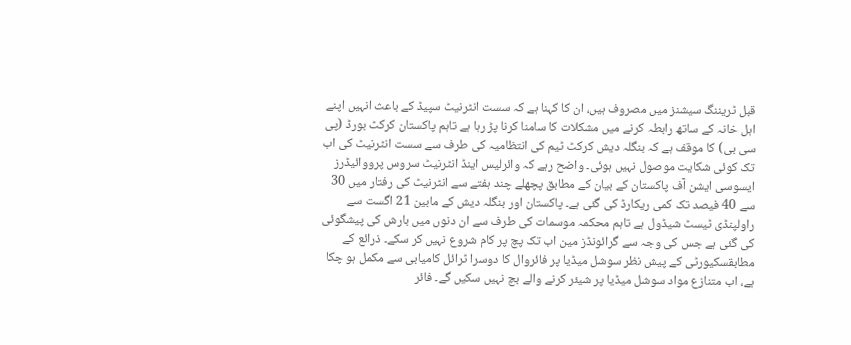قبل ٹریننگ سیشنز میں مصروف ہیں، ان کا کہنا ہے کہ سست انٹرنیٹ سپیڈ کے باعث انہیں اپنے اہل خانہ کے ساتھ رابطہ کرنے میں مشکلات کا سامنا کرنا پڑ رہا ہے تاہم پاکستان کرکٹ بورڈ (پی سی بی) کا موقف ہے کہ بنگلہ دیش کرکٹ ٹیم کی انتظامیہ کی طرف سے سست انٹرنیٹ کی اب تک کوئی شکایت موصول نہیں ہوئی۔ واضح رہے کہ وائرلیس اینڈ انٹرنیٹ سروس پرووائیڈرز ایسوسی ایشن آف پاکستان کے بیان کے مطابق پچھلے چند ہفتے سے انٹرنیٹ کی رفتار میں 30 سے 40 فیصد تک کمی ریکارڈ کی گئی ہے۔ پاکستان اور بنگلہ دیش کے مابین 21 اگست سے راولپنڈی ٹیسٹ شیڈول ہے تاہم محکمہ موسمات کی طرف سے ان دنوں میں بارش کی پیشگوئی کی گئی ہے جس کی وجہ سے گرائونڈز مین اب تک پچ پر کام شروع نہیں کر سکے۔ ذرائع کے مطابقسکیورٹی کے پیش نظر سوشل میڈیا پر فائروال کا دوسرا ٹرائل کامیابی سے مکمل ہو چکا ہے، اب متنازع مواد سوشل میڈیا پر شیئر کرنے والے بچ نہیں سکیں گے۔ فائر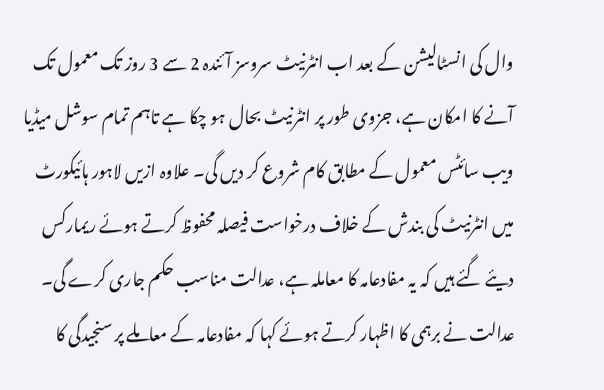وال کی انسٹالیشن کے بعد اب انٹرنیٹ سروسز آئندہ 2 سے 3 روز تک معمول تک آنے کا امکان ہے، جزوی طور پر انٹرنیٹ بحال ہو چکا ہے تاہم تمام سوشل میڈیا ویب سائٹس معمول کے مطابق کام شروع کر دیں گی۔ علاوہ ازیں لاہور ہائیکورٹ میں انٹرنیٹ کی بندش کے خلاف درخواست فیصلہ محفوظ کرتے ہوئے ریمارکس دیئے گئے ہیں کہ یہ مفادعامہ کا معاملہ ہے، عدالت مناسب حکم جاری کرے گی۔ عدالت نے برہمی کا اظہار کرتے ہوئے کہا کہ مفادعامہ کے معاملے پر سنجیدگی کا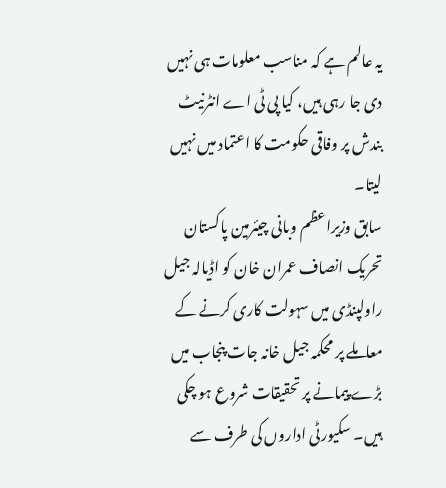یہ عالم ہے کہ مناسب معلومات ہی نہیں دی جا رہی ہیں، کیا پی ٹی اے انٹرنیٹ بندش پر وفاقی حکومت کا اعتماد میں نہیں لیتا۔
سابق وزیراعظم وبانی چیئرمین پاکستان تحریک انصاف عمران خان کو اڈیالہ جیل راولپنڈی میں سہولت کاری کرنے کے معاملے پر محکمہ جیل خانہ جات پنجاب میں بڑے پیمانے پر تحقیقات شروع ہو چکی ہیں۔ سکیورٹی اداروں کی طرف سے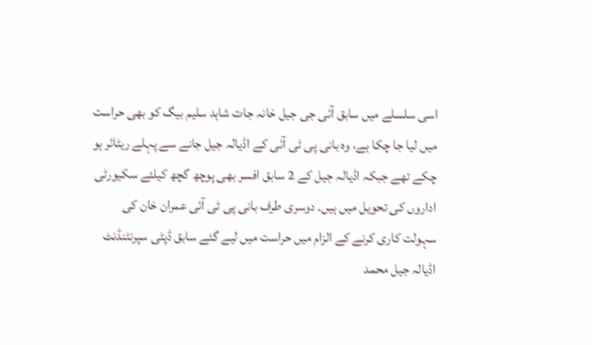اسی سلسلے میں سابق آئی جی جیل خانہ جات شاہد سلیم بیگ کو بھی حراست میں لیا جا چکا ہے، وہ بانی پی ٹی آئی کے اڈیالہ جیل جانے سے پہلے ریٹائر ہو چکے تھے جبکہ اڈیالہ جیل کے 2 سابق افسر بھی پوچھ گچھ کیلئے سکیورٹی اداروں کی تحویل میں ہیں۔ دوسری طرف بانی پی ٹی آئی عمران خان کی سہولت کاری کرنے کے الزام میں حراست میں لیے گئے سابق ڈپٹی سپرنٹنڈنٹ اڈیالہ جیل محمد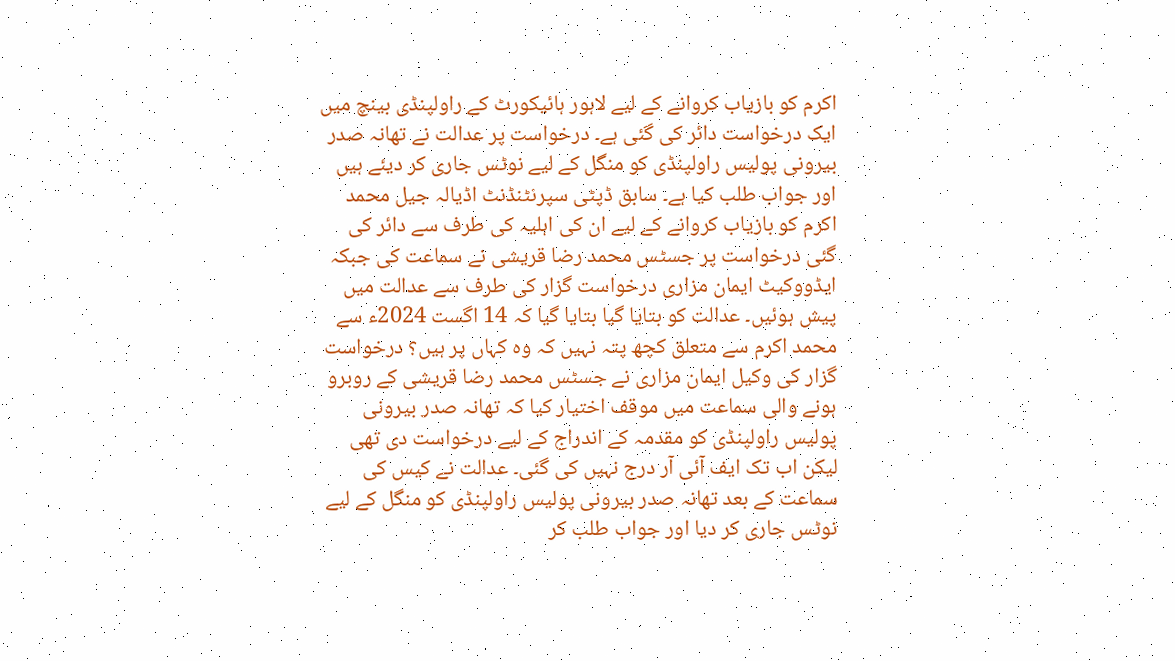اکرم کو بازیاب کروانے کے لیے لاہور ہائیکورٹ کے راولپنڈی بینچ میں ایک درخواست دائر کی گئی ہے۔ درخواست پر عدالت نے تھانہ صدر بیرونی پولیس راولپنڈی کو منگل کے لیے نوٹس جاری کر دیئے ہیں اور جواب طلب کیا ہے۔ سابق ڈپٹی سپرنٹنڈنٹ اڈیالہ جیل محمد اکرم کو بازیاب کروانے کے لیے ان کی اہلیہ کی طرف سے دائر کی گئی درخواست پر جسٹس محمد رضا قریشی نے سماعت کی جبکہ ایڈووکیٹ ایمان مزاری درخواست گزار کی طرف سے عدالت میں پیش ہوئیں۔ عدالت کو بتایا گیا بتایا گیا کہ 14 اگست 2024ء سے محمد اکرم سے متعلق کچھ پتہ نہیں کہ وہ کہاں پر ہیں؟ درخواست گزار کی وکیل ایمان مزاری نے جسٹس محمد رضا قریشی کے روبرو ہونے والی سماعت میں موقف اختیار کیا کہ تھانہ صدر بیرونی پولیس راولپنڈی کو مقدمہ کے اندراج کے لیے درخواست دی تھی لیکن اب تک ایف آئی آر درج نہیں کی گئی۔ عدالت نے کیس کی سماعت کے بعد تھانہ صدر بیرونی پولیس راولپنڈی کو منگل کے لیے نوٹس جاری کر دیا اور جواب طلب کر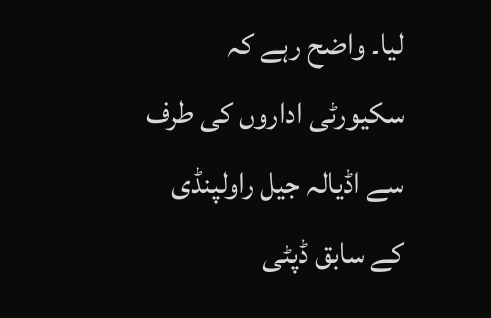لیا۔ واضح رہے کہ سکیورٹی اداروں کی طرف سے اڈیالہ جیل راولپنڈی کے سابق ڈپٹی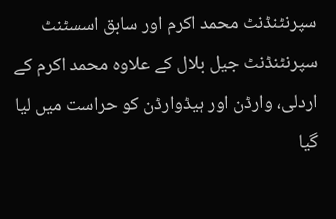سپرنٹنڈنٹ محمد اکرم اور سابق اسسٹنٹ سپرنٹنڈنٹ جیل بلال کے علاوہ محمد اکرم کے اردلی، وارڈن اور ہیڈوارڈن کو حراست میں لیا گیا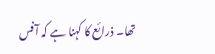تھا۔ ذرائع کا کہنا ہے کہ آفس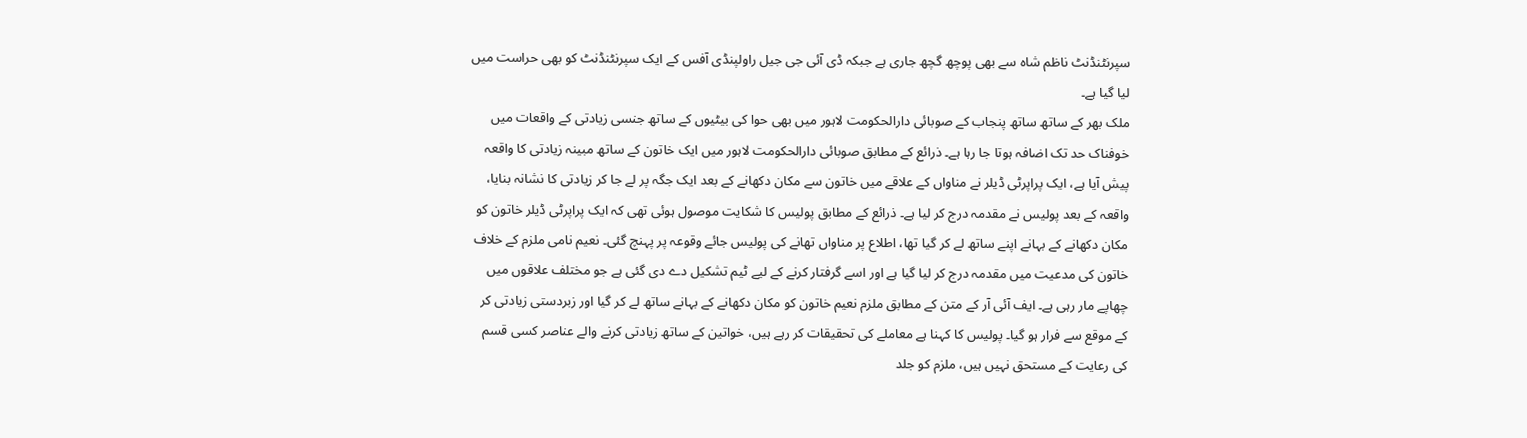سپرنٹنڈنٹ ناظم شاہ سے بھی پوچھ گچھ جاری ہے جبکہ ڈی آئی جی جیل راولپنڈی آفس کے ایک سپرنٹنڈنٹ کو بھی حراست میں لیا گیا ہے۔
ملک بھر کے ساتھ ساتھ پنجاب کے صوبائی دارالحکومت لاہور میں بھی حوا کی بیٹیوں کے ساتھ جنسی زیادتی کے واقعات میں خوفناک حد تک اضافہ ہوتا جا رہا ہے۔ ذرائع کے مطابق صوبائی دارالحکومت لاہور میں ایک خاتون کے ساتھ مبینہ زیادتی کا واقعہ پیش آیا ہے، ایک پراپرٹی ڈیلر نے مناواں کے علاقے میں خاتون سے مکان دکھانے کے بعد ایک جگہ پر لے جا کر زیادتی کا نشانہ بنایا، واقعہ کے بعد پولیس نے مقدمہ درج کر لیا ہے۔ ذرائع کے مطابق پولیس کا شکایت موصول ہوئی تھی کہ ایک پراپرٹی ڈیلر خاتون کو مکان دکھانے کے بہانے اپنے ساتھ لے کر گیا تھا، اطلاع پر مناواں تھانے کی پولیس جائے وقوعہ پر پہنچ گئی۔ نعیم نامی ملزم کے خلاف خاتون کی مدعیت میں مقدمہ درج کر لیا گیا ہے اور اسے گرفتار کرنے کے لیے ٹیم تشکیل دے دی گئی ہے جو مختلف علاقوں میں چھاپے مار رہی ہے۔ ایف آئی آر کے متن کے مطابق ملزم نعیم خاتون کو مکان دکھانے کے بہانے ساتھ لے کر گیا اور زبردستی زیادتی کر کے موقع سے فرار ہو گیا۔ پولیس کا کہنا ہے معاملے کی تحقیقات کر رہے ہیں، خواتین کے ساتھ زیادتی کرنے والے عناصر کسی قسم کی رعایت کے مستحق نہیں ہیں، ملزم کو جلد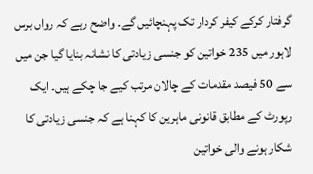گرفتار کرکے کیفر کردار تک پہنچائیں گے۔ واضح رہے کہ رواں برس لاہور میں 235 خواتین کو جنسی زیادتی کا نشانہ بنایا گیا جن میں سے 50 فیصد مقدمات کے چالان مرتب کیے جا چکے ہیں۔ ایک رپورٹ کے مطابق قانونی ماہرین کا کہنا ہے کہ جنسی زیادتی کا شکار ہونے والی خواتین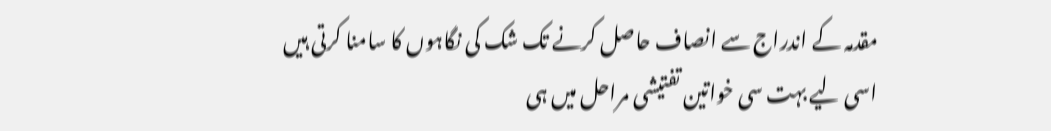مقدمہ کے اندراج سے انصاف حاصل کرنے تک شک کی نگاہوں کا سامنا کرتی ہیں اسی لیے بہت سی خواتین تفتیشی مراحل میں ہی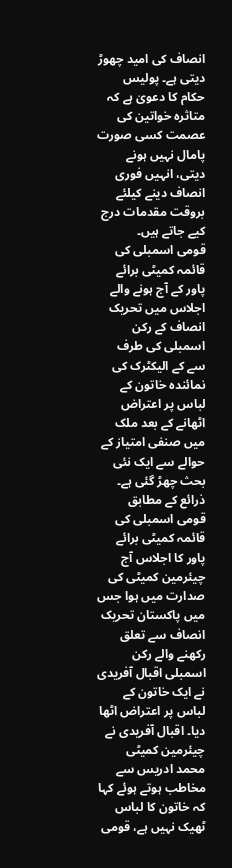انصاف کی امید چھوڑ دیتی ہے۔ پولیس حکام کا دعویٰ ہے کہ متاثرہ خواتین کی عصمت کسی صورت پامال نہیں ہونے دیتی، انہیں فوری انصاف دینے کیلئے بروقت مقدمات درج کیے جاتے ہیں۔
قومی اسمبلی کی قائمہ کمیٹی برائے پاور کے آج ہونے والے اجلاس میں تحریک انصاف کے رکن اسمبلی کی طرف سے کے الیکٹرک کی نمائندہ خاتون کے لباس پر اعتراض اٹھانے کے بعد ملک میں صنفی امتیاز کے حوالے سے ایک نئی بحث چھڑ گئی ہے۔ ذرائع کے مطابق قومی اسمبلی کی قائمہ کمیٹی برائے پاور کا اجلاس آج چیئرمین کمیٹی کی صدارت میں ہوا جس میں پاکستان تحریک انصاف سے تعلق رکھنے والے رکن اسمبلی اقبال آفریدی نے ایک خاتون کے لباس پر اعتراض اٹھا دیا۔ اقبال آفریدی نے چیئرمین کمیٹی محمد ادریس سے مخاطب ہوتے ہوئے کہا کہ خاتون کا لباس ٹھیک نہیں ہے، قومی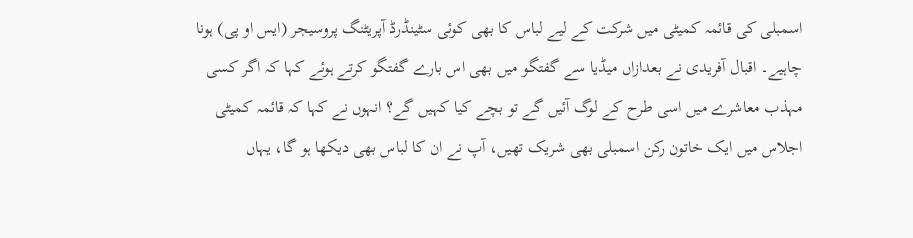اسمبلی کی قائمہ کمیٹی میں شرکت کے لیے لباس کا بھی کوئی سٹینڈرڈ آپریٹنگ پروسیجر (ایس او پی) ہونا چاہیے۔ اقبال آفریدی نے بعدازاں میڈیا سے گفتگو میں بھی اس بارے گفتگو کرتے ہوئے کہا کہ اگر کسی مہذب معاشرے میں اسی طرح کے لوگ آئیں گے تو بچے کیا کہیں گے؟ انہوں نے کہا کہ قائمہ کمیٹی اجلاس میں ایک خاتون رکن اسمبلی بھی شریک تھیں، آپ نے ان کا لباس بھی دیکھا ہو گا، یہاں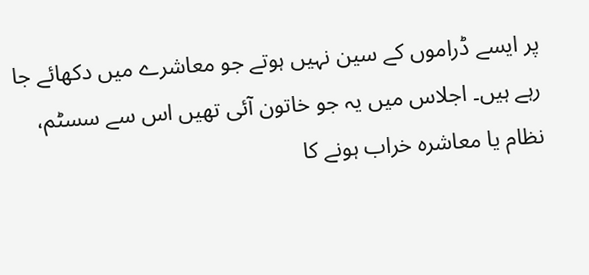پر ایسے ڈراموں کے سین نہیں ہوتے جو معاشرے میں دکھائے جا رہے ہیں۔ اجلاس میں یہ جو خاتون آئی تھیں اس سے سسٹم، نظام یا معاشرہ خراب ہونے کا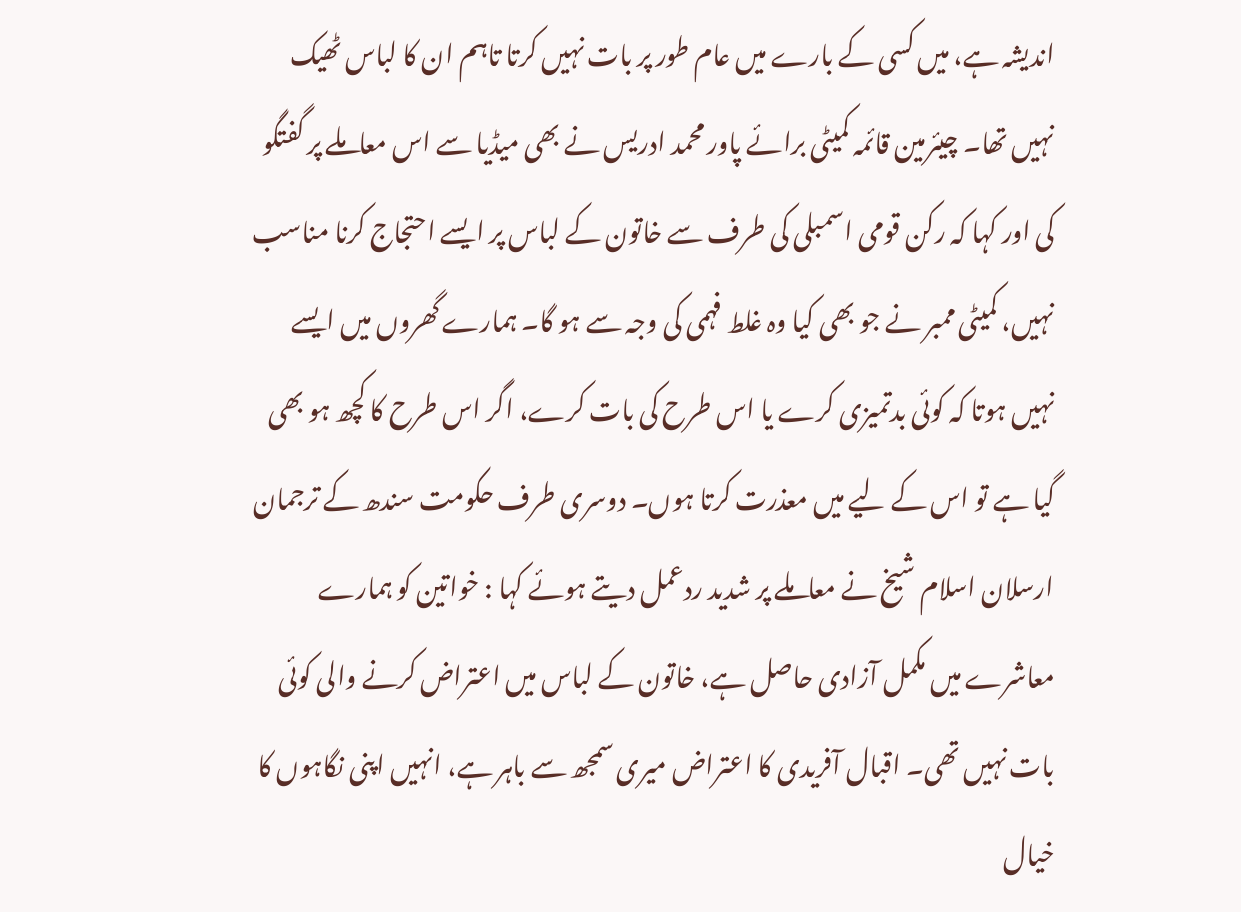اندیشہ ہے، میں کسی کے بارے میں عام طور پر بات نہیں کرتا تاہم ان کا لباس ٹھیک نہیں تھا۔ چیئرمین قائمہ کمیٹی برائے پاور محمد ادریس نے بھی میڈیا سے اس معاملے پر گفتگو کی اور کہا کہ رکن قومی اسمبلی کی طرف سے خاتون کے لباس پر ایسے احتجاج کرنا مناسب نہیں، کمیٹی ممبر نے جو بھی کیا وہ غلط فہمی کی وجہ سے ہو گا۔ ہمارے گھروں میں ایسے نہیں ہوتا کہ کوئی بدتمیزی کرے یا اس طرح کی بات کرے، اگر اس طرح کا کچھ ہو بھی گیا ہے تو اس کے لیے میں معذرت کرتا ہوں۔ دوسری طرف حکومت سندھ کے ترجمان ارسلان اسلام شیخ نے معاملے پر شدید ردعمل دیتے ہوئے کہا : خواتین کو ہمارے معاشرے میں مکمل آزادی حاصل ہے، خاتون کے لباس میں اعتراض کرنے والی کوئی بات نہیں تھی۔ اقبال آفریدی کا اعتراض میری سمجھ سے باہر ہے، انہیں اپنی نگاہوں کا خیال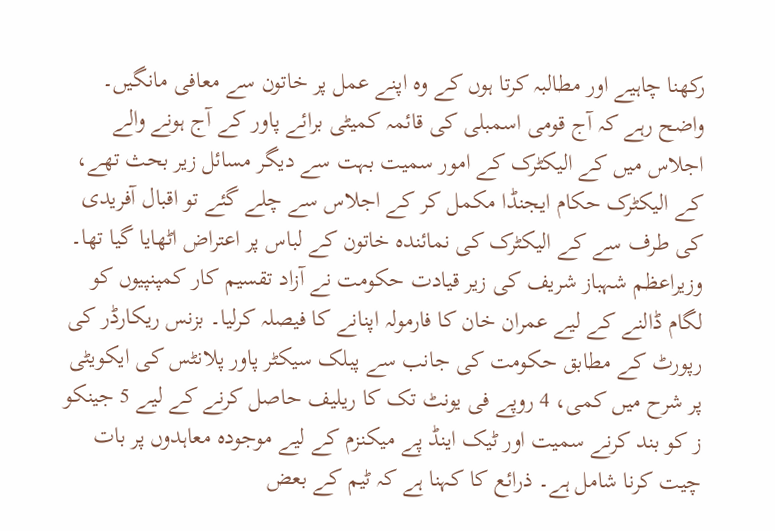رکھنا چاہیے اور مطالبہ کرتا ہوں کے وہ اپنے عمل پر خاتون سے معافی مانگیں۔ واضح رہے کہ آج قومی اسمبلی کی قائمہ کمیٹی برائے پاور کے آج ہونے والے اجلاس میں کے الیکٹرک کے امور سمیت بہت سے دیگر مسائل زیر بحث تھے، کے الیکٹرک حکام ایجنڈا مکمل کر کے اجلاس سے چلے گئے تو اقبال آفریدی کی طرف سے کے الیکٹرک کی نمائندہ خاتون کے لباس پر اعتراض اٹھایا گیا تھا۔
وزیراعظم شہباز شریف کی زیر قیادت حکومت نے آزاد تقسیم کار کمپنپیوں کو لگام ڈالنے کے لیے عمران خان کا فارمولہ اپنانے کا فیصلہ کرلیا۔ بزنس ریکارڈر کی رپورٹ کے مطابق حکومت کی جانب سے پبلک سیکٹر پاور پلانٹس کی ایکویٹی پر شرح میں کمی، 4 روپے فی یونٹ تک کا ریلیف حاصل کرنے کے لیے 5 جینکو ز کو بند کرنے سمیت اور ٹیک اینڈ پے میکنزم کے لیے موجودہ معاہدوں پر بات چیت کرنا شامل ہے۔ ذرائع کا کہنا ہے کہ ٹیم کے بعض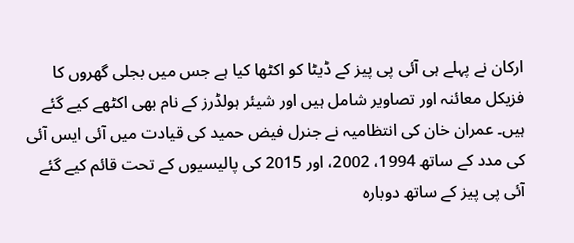ارکان نے پہلے ہی آئی پی پیز کے ڈیٹا کو اکٹھا کیا ہے جس میں بجلی گھروں کا فزیکل معائنہ اور تصاویر شامل ہیں اور شیئر ہولڈرز کے نام بھی اکٹھے کیے گئے ہیں۔ عمران خان کی انتظامیہ نے جنرل فیض حمید کی قیادت میں آئی ایس آئی کی مدد کے ساتھ 1994، 2002، اور 2015 کی پالیسیوں کے تحت قائم کیے گئے آئی پی پیز کے ساتھ دوبارہ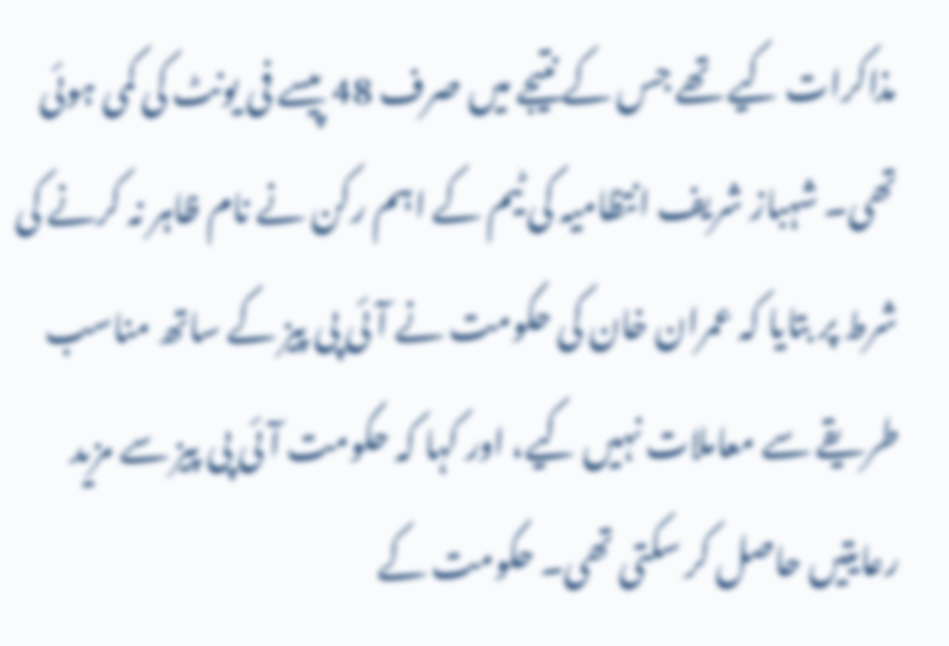مذاکرات کیے تھے جس کے نتیجے میں صرف 48 پیسے فی یونٹ کی کمی ہوئی تھی۔ شہباز شریف انتظامیہ کی ٹیم کے اہم رکن نے نام ظاہر نہ کرنے کی شرط پر بتایا کہ عمران خان کی حکومت نے آئی پی پیز کے ساتھ مناسب طریقے سے معاملات نہیں کیے، اور کہا کہ حکومت آئی پی پیز سے مزید رعایتیں حاصل کر سکتی تھی۔ حکومت کے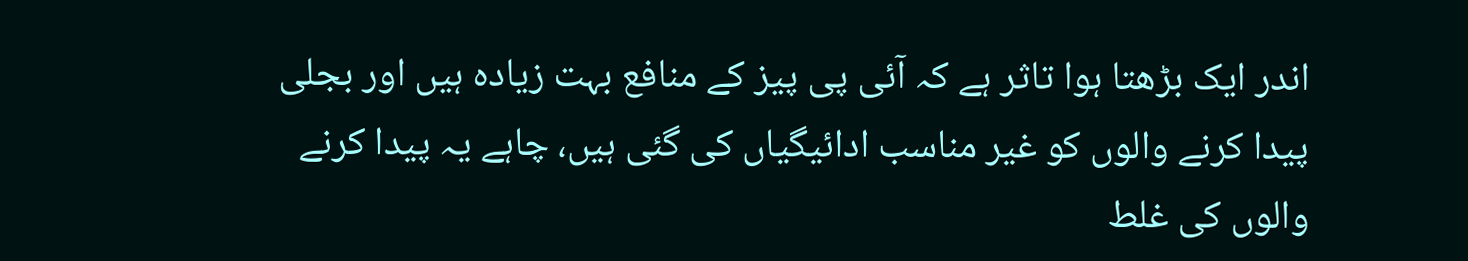اندر ایک بڑھتا ہوا تاثر ہے کہ آئی پی پیز کے منافع بہت زیادہ ہیں اور بجلی پیدا کرنے والوں کو غیر مناسب ادائیگیاں کی گئی ہیں، چاہے یہ پیدا کرنے والوں کی غلط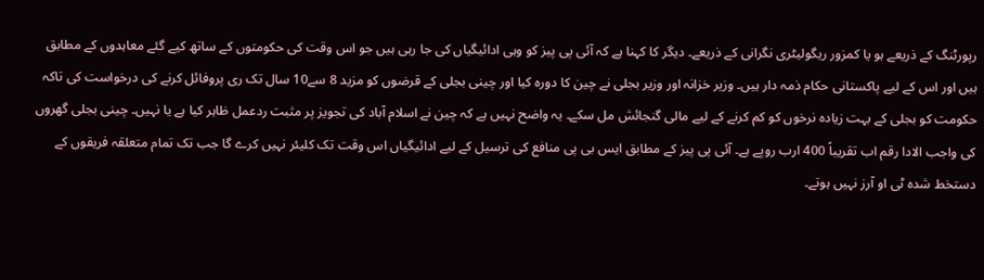رپورٹنگ کے ذریعے ہو یا کمزور ریگولیٹری نگرانی کے ذریعے۔ دیگر کا کہنا ہے کہ آئی پی پیز کو وہی ادائیگیاں کی جا رہی ہیں جو اس وقت کی حکومتوں کے ساتھ کیے گئے معاہدوں کے مطابق ہیں اور اس کے لیے پاکستانی حکام ذمہ دار ہیں۔ وزیر خزانہ اور وزیر بجلی نے چین کا دورہ کیا اور چینی بجلی کے قرضوں کو مزید 8 سے10 سال تک ری پروفائل کرنے کی درخواست کی تاکہ حکومت کو بجلی کے بہت زیادہ نرخوں کو کم کرنے کے لیے مالی گنجائش مل سکے۔ یہ واضح نہیں ہے کہ چین نے اسلام آباد کی تجویز پر مثبت ردعمل ظاہر کیا ہے یا نہیں۔ چینی بجلی گھروں کی واجب الادا رقم اب تقریباً 400 ارب روپے ہے۔ آئی پی پیز کے مطابق ایس بی پی منافع کی ترسیل کے لیے ادائیگیاں اس وقت تک کلیئر نہیں کرے گا جب تک تمام متعلقہ فریقوں کے دستخط شدہ ٹی او آرز نہیں ہوتے۔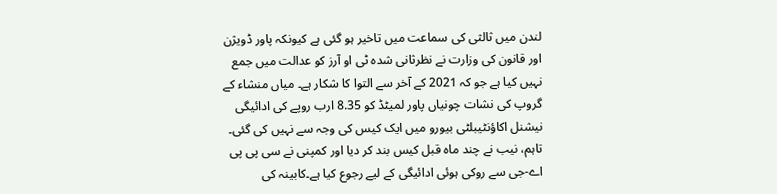لندن میں ثالثی کی سماعت میں تاخیر ہو گئی ہے کیونکہ پاور ڈویژن اور قانون کی وزارت نے نظرثانی شدہ ٹی او آرز کو عدالت میں جمع نہیں کیا ہے جو کہ 2021 کے آخر سے التوا کا شکار ہے۔ میاں منشاء کے گروپ کی نشات چونیاں پاور لمیٹڈ کو 8.35 ارب روپے کی ادائیگی نیشنل اکاؤنٹیبلٹی بیورو میں ایک کیس کی وجہ سے نہیں کی گئی۔ تاہم، نیب نے چند ماہ قبل کیس بند کر دیا اور کمپنی نے سی پی پی اے-جی سے روکی ہوئی ادائیگی کے لیے رجوع کیا ہے۔کابینہ کی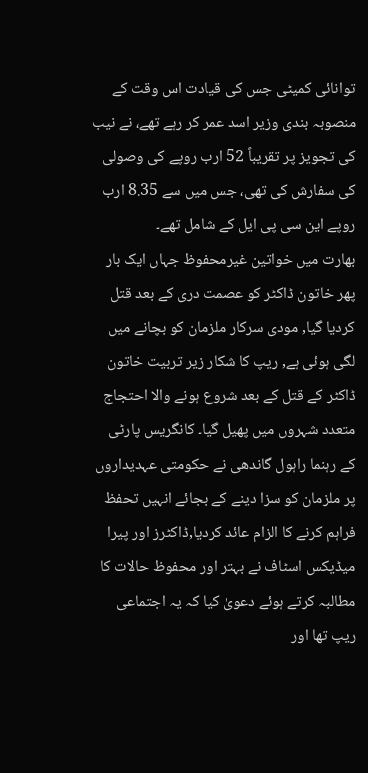توانائی کمیٹی جس کی قیادت اس وقت کے منصوبہ بندی وزیر اسد عمر کر رہے تھے، نے نیب کی تجویز پر تقریباً 52 ارب روپے کی وصولی کی سفارش کی تھی، جس میں سے 8.35 ارب روپے این سی پی ایل کے شامل تھے۔
بھارت میں خواتین غیرمحفوظ جہاں ایک بار پھر خاتون ڈاکٹر کو عصمت دری کے بعد قتل کردیا گیا, مودی سرکار ملزمان کو بچانے میں لگی ہوئی ہے, ریپ کا شکار زیر تربیت خاتون ڈاکٹر کے قتل کے بعد شروع ہونے والا احتجاج متعدد شہروں میں پھیل گیا۔ کانگریس پارٹی کے رہنما راہول گاندھی نے حکومتی عہدیداروں پر ملزمان کو سزا دینے کے بجائے انہیں تحفظ فراہم کرنے کا الزام عائد کردیا,ڈاکٹرز اور پیرا میڈیکس اسٹاف نے بہتر اور محفوظ حالات کا مطالبہ کرتے ہوئے دعویٰ کیا کہ یہ اجتماعی ریپ تھا اور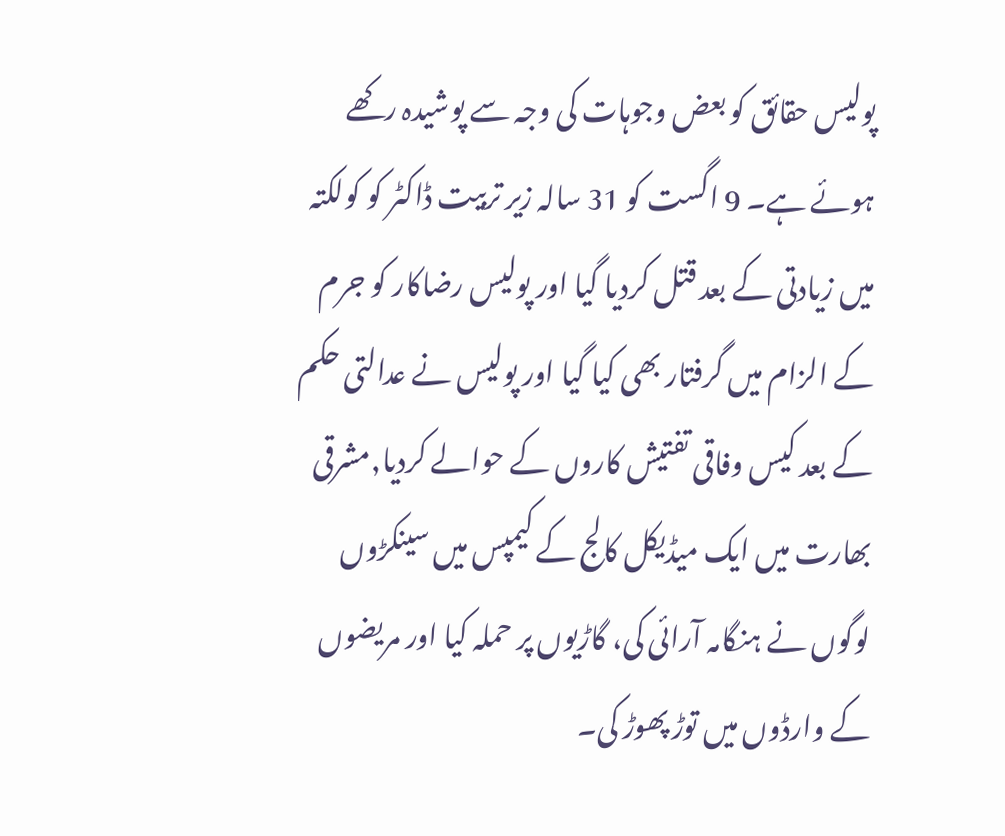پولیس حقائق کو بعض وجوہات کی وجہ سے پوشیدہ رکھے ہوئے ہے۔ 9 اگست کو 31 سالہ زیر تربیت ڈاکٹر کو کولکتہ میں زیادتی کے بعد قتل کردیا گیا اور پولیس رضاکار کو جرم کے الزام میں گرفتار بھی کیا گیا اور پولیس نے عدالتی حکم کے بعد کیس وفاقی تفتیش کاروں کے حوالے کردیا,مشرقی بھارت میں ایک میڈیکل کالج کے کیمپس میں سینکڑوں لوگوں نے ہنگامہ آرائی کی، گاڑیوں پر حملہ کیا اور مریضوں کے وارڈوں میں توڑ پھوڑ کی۔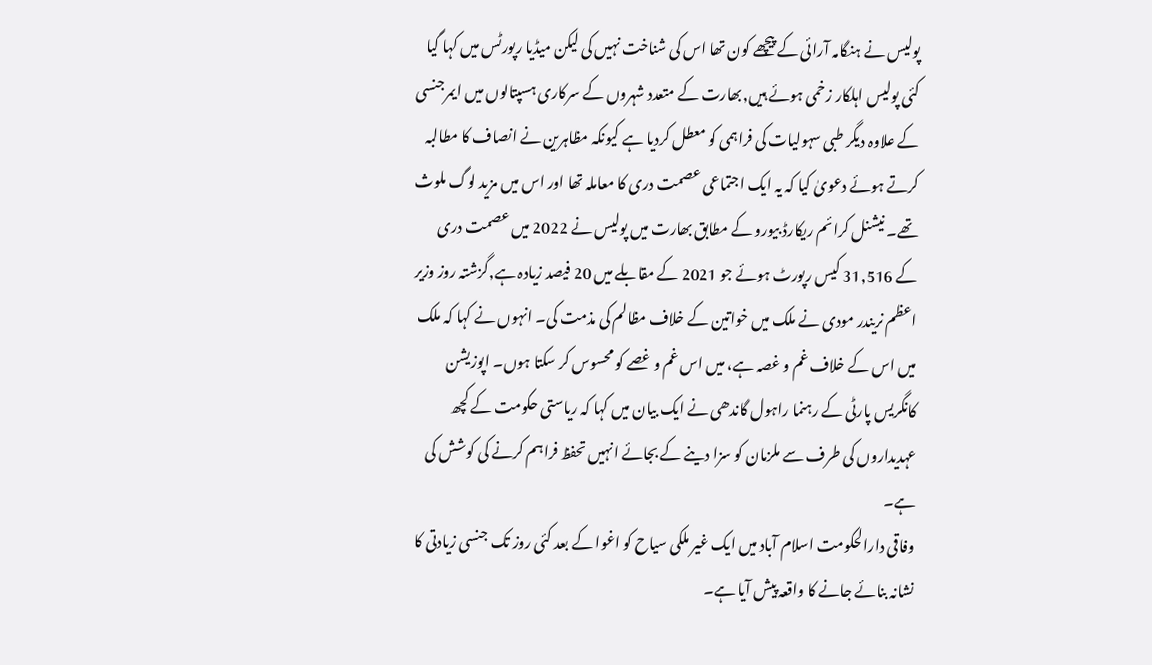پولیس نے ہنگامہ آرائی کے پیچھے کون تھا اس کی شناخت نہیں کی لیکن میڈیا رپورٹس میں کہا گیا کئی پولیس اہلکار زخمی ہوئے ہیں,بھارت کے متعدد شہروں کے سرکاری ہسپتالوں میں ایمرجنسی کے علاوہ دیگر طبی سہولیات کی فراہمی کو معطل کردیا ہے کیونکہ مظاہرین نے انصاف کا مطالبہ کرتے ہوئے دعویٰ کیا کہ یہ ایک اجتماعی عصمت دری کا معاملہ تھا اور اس میں مزید لوگ ملوث تھے۔ نیشنل کرائم ریکارڈ بیورو کے مطابق بھارت میں پولیس نے 2022 میں عصمت دری کے 31,516 کیس رپورٹ ہوئے جو 2021 کے مقابلے میں 20 فیصد زیادہ ہے,گزشتہ روز وزیر اعظم نریندر مودی نے ملک میں خواتین کے خلاف مظالم کی مذمت کی۔ انہوں نے کہا کہ ملک میں اس کے خلاف غم و غصہ ہے، میں اس غم و غصے کو محسوس کر سکتا ہوں۔ اپوزیشن کانگریس پارٹی کے رہنما راہول گاندھی نے ایک بیان میں کہا کہ ریاستی حکومت کے کچھ عہدیداروں کی طرف سے ملزمان کو سزا دینے کے بجائے انہیں تحفظ فراہم کرنے کی کوشش کی ہے۔
وفاقی دارالحکومت اسلام آباد میں ایک غیر ملکی سیاح کو اغوا کے بعد کئی روز تک جنسی زیادتی کا نشانہ بنائے جانے کا واقعہ پیش آیا ہے۔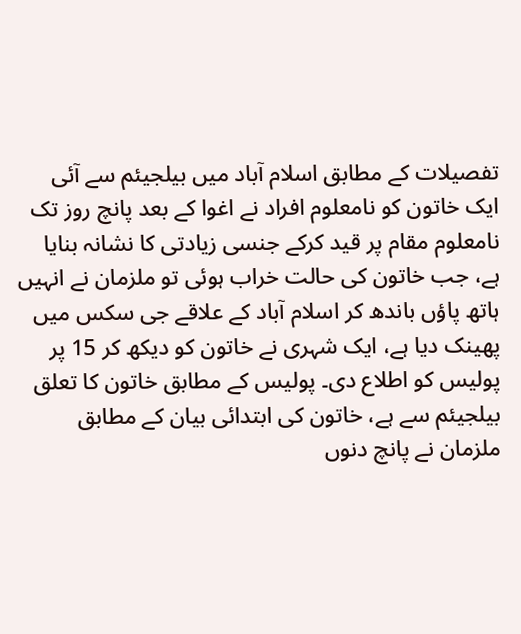تفصیلات کے مطابق اسلام آباد میں بیلجیئم سے آئی ایک خاتون کو نامعلوم افراد نے اغوا کے بعد پانچ روز تک نامعلوم مقام پر قید کرکے جنسی زیادتی کا نشانہ بنایا ہے، جب خاتون کی حالت خراب ہوئی تو ملزمان نے انہیں ہاتھ پاؤں باندھ کر اسلام آباد کے علاقے جی سکس میں پھینک دیا ہے، ایک شہری نے خاتون کو دیکھ کر 15 پر پولیس کو اطلاع دی۔ پولیس کے مطابق خاتون کا تعلق بیلجیئم سے ہے، خاتون کی ابتدائی بیان کے مطابق ملزمان نے پانچ دنوں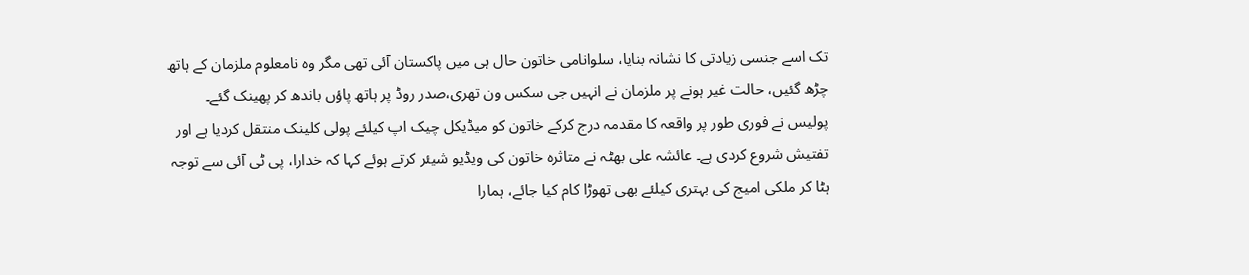تک اسے جنسی زیادتی کا نشانہ بنایا، سلوانامی خاتون حال ہی میں پاکستان آئی تھی مگر وہ نامعلوم ملزمان کے ہاتھ چڑھ گئیں، حالت غیر ہونے پر ملزمان نے انہیں جی سکس ون تھری،صدر روڈ پر ہاتھ پاؤں باندھ کر پھینک گئے۔ پولیس نے فوری طور پر واقعہ کا مقدمہ درج کرکے خاتون کو میڈیکل چیک اپ کیلئے پولی کلینک منتقل کردیا ہے اور تفتیش شروع کردی ہے۔ عائشہ علی بھٹہ نے متاثرہ خاتون کی ویڈیو شیئر کرتے ہوئے کہا کہ خدارا، پی ٹی آئی سے توجہ ہٹا کر ملکی امیج کی بہتری کیلئے بھی تھوڑا کام کیا جائے، ہمارا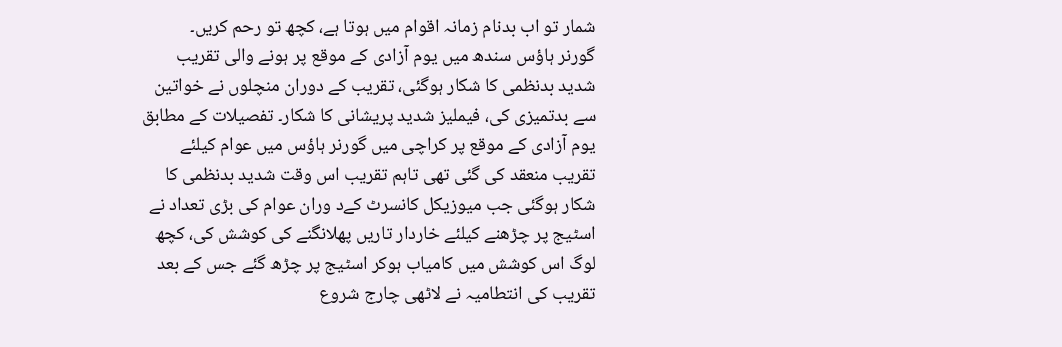شمار تو اب بدنام زمانہ اقوام میں ہوتا ہے، کچھ تو رحم کریں۔
گورنر ہاؤس سندھ میں یوم آزادی کے موقع پر ہونے والی تقریب شدید بدنظمی کا شکار ہوگئی، تقریب کے دوران منچلوں نے خواتین سے بدتمیزی کی، فیملیز شدید پریشانی کا شکار۔ تفصیلات کے مطابق یوم آزادی کے موقع پر کراچی میں گورنر ہاؤس میں عوام کیلئے تقریب منعقد کی گئی تھی تاہم تقریب اس وقت شدید بدنظمی کا شکار ہوگئی جب میوزیکل کانسرٹ کےد وران عوام کی بڑی تعداد نے اسٹیج پر چڑھنے کیلئے خاردار تاریں پھلانگنے کی کوشش کی، کچھ لوگ اس کوشش میں کامیاب ہوکر اسٹیج پر چڑھ گئے جس کے بعد تقریب کی انتطامیہ نے لاٹھی چارج شروع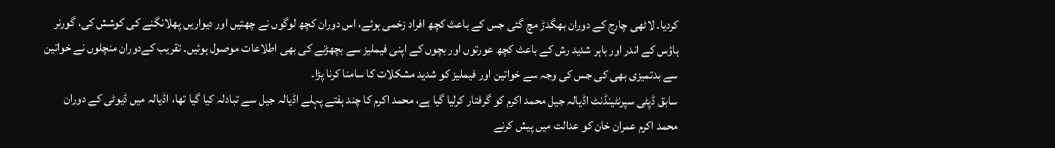کردیا۔ لاٹھی چارج کے دوران بھگدڑ مچ گئی جس کے باعث کچھ افراد زخمی ہوئے، اس دوران کچھ لوگوں نے چھتیں اور دیواریں پھلانگنے کی کوشش کی، گورنر ہاؤس کے اندر اور باہر شدید رش کے باعث کچھ عورتوں اور بچوں کے اپنی فیملیز سے بچھڑنے کی بھی اطلاعات موصول ہوئیں۔ تقریب کےدوران منچلوں نے خواتین سے بدتمیزی بھی کی جس کی وجہ سے خواتین اور فیملیز کو شدید مشکلات کا سامنا کرنا پڑا۔
سابق ڈپٹی سپرنٹینڈنٹ اڈیالہ جیل محمد اکرم کو گرفتار کرلیا گیا ہے، محمد اکرم کا چند ہفتے پہلے اڈیالہ جیل سے تبادلہ کیا گیا تھا، اڈیالہ میں ڈیوٹی کے دوران محمد اکرم عمران خان کو عدالت میں پیش کرنے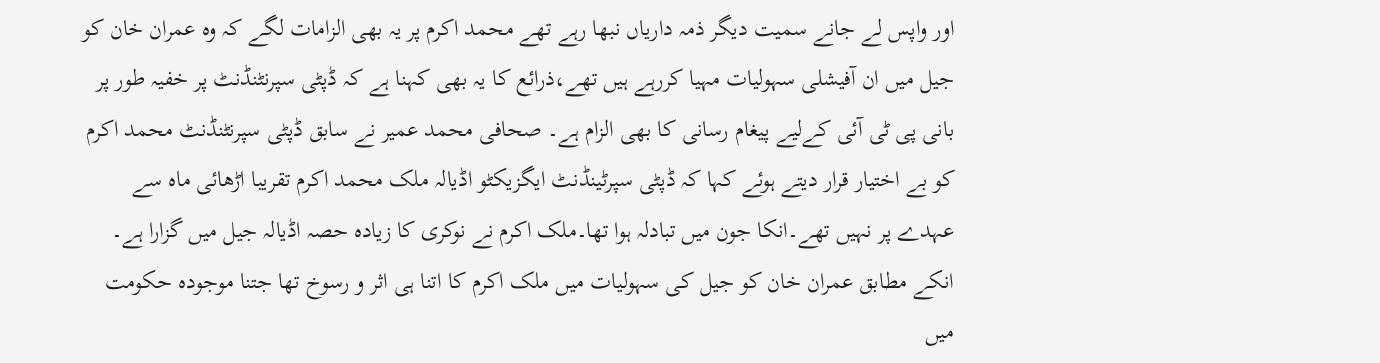اور واپس لے جانے سمیت دیگر ذمہ داریاں نبھا رہے تھے محمد اکرم پر یہ بھی الزامات لگے کہ وہ عمران خان کو جیل میں ان آفیشلی سہولیات مہیا کررہے ہیں تھے،ذرائع کا یہ بھی کہنا ہے کہ ڈپٹی سپرنٹنڈنٹ پر خفیہ طور پر بانی پی ٹی آئی کےلیے پیغام رسانی کا بھی الزام ہے۔ صحافی محمد عمیر نے سابق ڈپٹی سپرنٹنڈنٹ محمد اکرم کو بے اختیار قرار دیتے ہوئے کہا کہ ڈپٹی سپرٹینڈنٹ ایگزیکٹو اڈیالہ ملک محمد اکرم تقریبا اڑھائی ماہ سے عہدے پر نہیں تھے۔انکا جون میں تبادلہ ہوا تھا۔ملک اکرم نے نوکری کا زیادہ حصہ اڈیالہ جیل میں گزارا ہے۔ انکے مطابق عمران خان کو جیل کی سہولیات میں ملک اکرم کا اتنا ہی اثر و رسوخ تھا جتنا موجودہ حکومت میں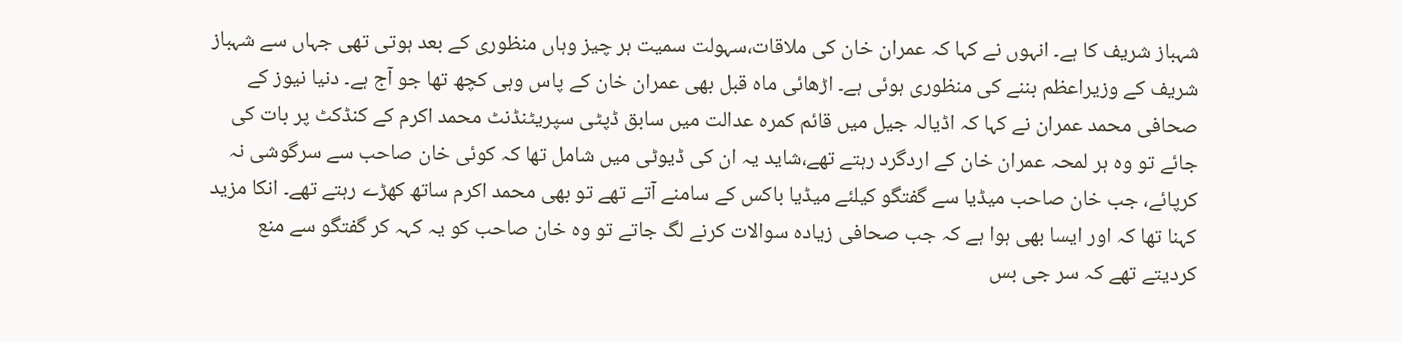شہباز شریف کا ہے۔ انہوں نے کہا کہ عمران خان کی ملاقات،سہولت سمیت ہر چیز وہاں منظوری کے بعد ہوتی تھی جہاں سے شہباز شریف کے وزیراعظم بننے کی منظوری ہوئی ہے۔ اڑھائی ماہ قبل بھی عمران خان کے پاس وہی کچھ تھا جو آج ہے۔ دنیا نیوز کے صحافی محمد عمران نے کہا کہ اڈیالہ جیل میں قائم کمرہ عدالت میں سابق ڈپٹی سپریٹنڈنٹ محمد اکرم کے کنڈکٹ پر بات کی جائے تو وہ ہر لمحہ عمران خان کے اردگرد رہتے تھے،شاید یہ ان کی ڈیوٹی میں شامل تھا کہ کوئی خان صاحب سے سرگوشی نہ کرپائے، جب خان صاحب میڈیا سے گفتگو کیلئے میڈیا باکس کے سامنے آتے تھے تو بھی محمد اکرم ساتھ کھڑے رہتے تھے۔ انکا مزید کہنا تھا کہ اور ایسا بھی ہوا ہے کہ جب صحافی زیادہ سوالات کرنے لگ جاتے تو وہ خان صاحب کو یہ کہہ کر گفتگو سے منع کردیتے تھے کہ سر جی بس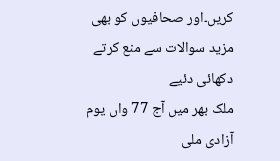کریں۔اور صحافیوں کو بھی مزید سوالات سے منع کرتے دکھائی دئیے
ملک بھر میں آج 77 واں یوم آزادی ملی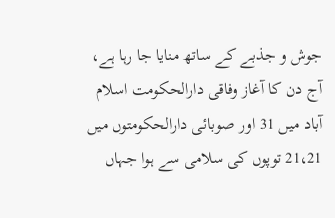جوش و جذبے کے ساتھ منایا جا رہا ہے، آج دن کا آغاز وفاقی دارالحکومت اسلام آباد میں 31 اور صوبائی دارالحکومتوں میں 21،21 توپوں کی سلامی سے ہوا جہاں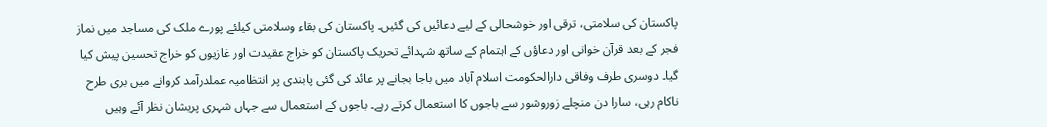پاکستان کی سلامتی، ترقی اور خوشحالی کے لیے دعائیں کی گئیں۔ پاکستان کی بقاء وسلامتی کیلئے پورے ملک کی مساجد میں نماز فجر کے بعد قرآن خوانی اور دعاؤں کے اہتمام کے ساتھ شہدائے تحریک پاکستان کو خراج عقیدت اور غازیوں کو خراج تحسین پیش کیا گیا۔ دوسری طرف وفاقی دارالحکومت اسلام آباد میں باجا بجانے پر عائد کی گئی پابندی پر انتظامیہ عملدرآمد کروانے میں بری طرح ناکام رہی، سارا دن منچلے زوروشور سے باجوں کا استعمال کرتے رہے۔ باجوں کے استعمال سے جہاں شہری پریشان نظر آئے وہیں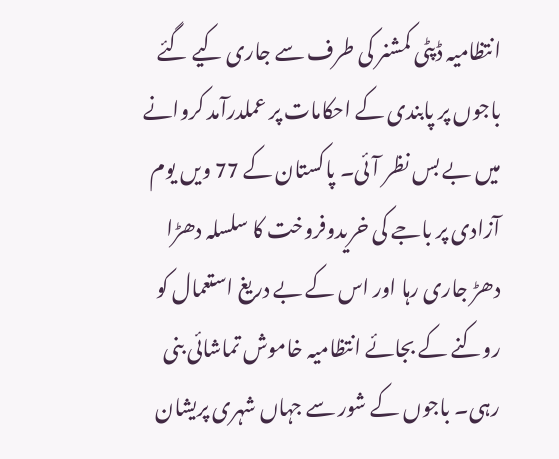انتظامیہ ڈپٹی کمشنر کی طرف سے جاری کیے گئے باجوں پر پابندی کے احکامات پر عملدرآمد کروانے میں بے بس نظر آئی۔ پاکستان کے 77 ویں یوم آزادی پر باجے کی خریدوفروخت کا سلسلہ دھڑا دھڑ جاری رہا اور اس کے بے دریغ استعمال کو روکنے کے بجائے انتظامیہ خاموش تماشائی بنی رہی۔ باجوں کے شور سے جہاں شہری پریشان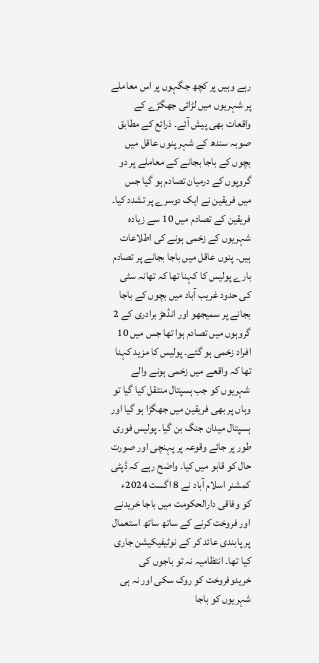رہے وہیں پر کچھ جگہوں پر اس معاملے پر شہریوں میں لڑائی جھگڑے کے واقعات بھی پیش آئے۔ ذرائع کے مطابق صوبہ سندھ کے شہر پنوں عاقل میں بچوں کے باجا بجانے کے معاملے پر دو گروپوں کے درمیان تصادم ہو گیا جس میں فریقین نے ایک دوسرے پر تشدد کیا۔ فریقین کے تصادم میں 10 سے زیادہ شہریوں کے زخمی ہونے کی اطلاعات ہیں۔ پنوں عاقل میں باجا بجانے پر تصادم بارے پولیس کا کہنا تھا کہ تھانہ سٹی کی حدود غریب آباد میں بچوں کے باجا بجانے پر سمیجھو اور انڈھڑ برادری کے 2 گروہوں میں تصادم ہوا تھا جس میں 10 افراد زخمی ہو گئے۔ پولیس کا مزید کہنا تھا کہ واقعے میں زخمی ہونے والے شہریوں کو جب ہسپتال منتقل کیا گیا تو وہاں پر بھی فریقین میں جھگڑا ہو گیا اور ہسپتال میدان جنگ بن گیا۔ پولیس فوری طور پر جائے وقوعہ پر پہنچی اور صورت حال کو قابو میں کیا۔ واضح رہے کہ ڈپٹی کمشنر اسلام آباد نے 8 اگست 2024ء کو وفاقی دارالحکومت میں باجا خریدنے اور فروخت کرنے کے ساتھ ساتھ استعمال پر پابندی عائد کر کے نوٹیفیکیشن جاری کیا تھا۔ انتظامیہ نہ تو باجوں کی خریدوفروخت کو روک سکی اور نہ ہی شہریوں کو باجا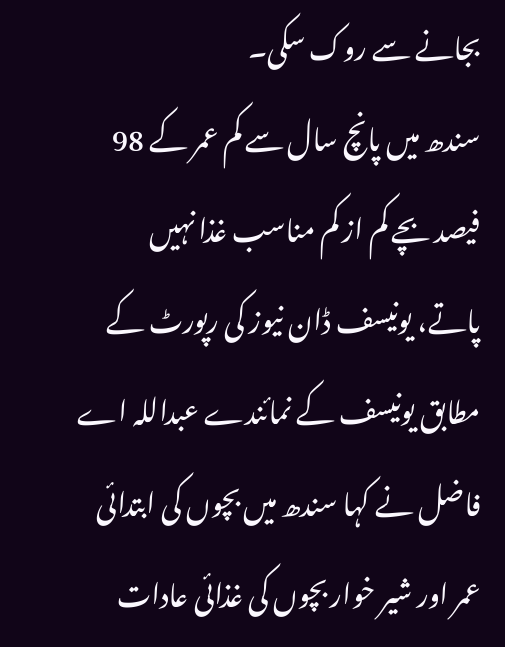بجانے سے روک سکی۔
سندھ میں پانچ سال سے کم عمر کے 98 فیصد بچے کم از کم مناسب غذا نہیں پاتے، یونیسف ڈان نیوز کی رپورٹ کے مطابق یونیسف کے نمائندے عبداللہ اے فاضل نے کہا سندھ میں بچوں کی ابتدائی عمر اور شیر خوار بچوں کی غذائی عادات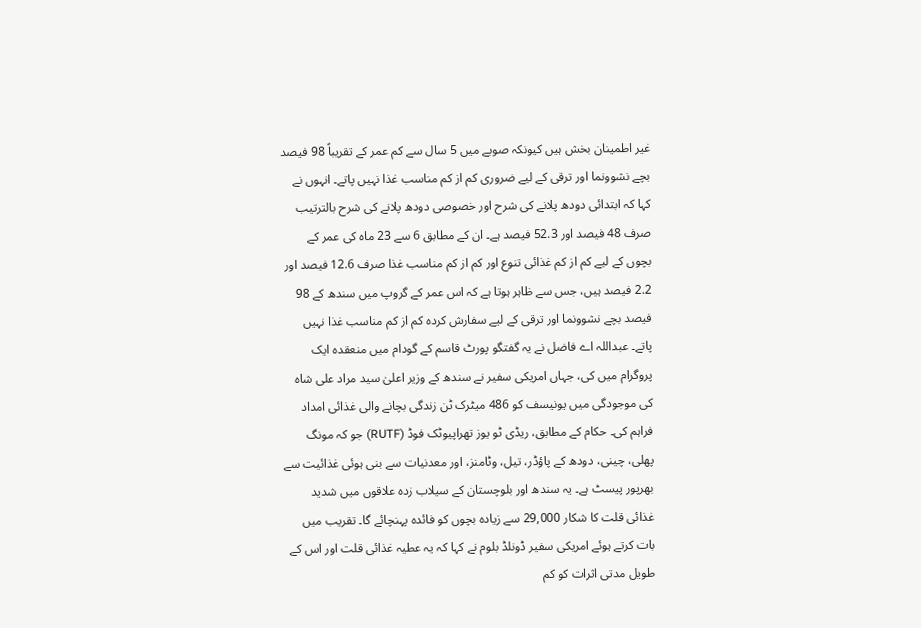غیر اطمینان بخش ہیں کیونکہ صوبے میں 5 سال سے کم عمر کے تقریباً 98 فیصد بچے نشوونما اور ترقی کے لیے ضروری کم از کم مناسب غذا نہیں پاتے۔ انہوں نے کہا کہ ابتدائی دودھ پلانے کی شرح اور خصوصی دودھ پلانے کی شرح بالترتیب صرف 48 فیصد اور 52.3 فیصد ہے۔ ان کے مطابق 6 سے 23 ماہ کی عمر کے بچوں کے لیے کم از کم غذائی تنوع اور کم از کم مناسب غذا صرف 12.6 فیصد اور 2.2 فیصد ہیں، جس سے ظاہر ہوتا ہے کہ اس عمر کے گروپ میں سندھ کے 98 فیصد بچے نشوونما اور ترقی کے لیے سفارش کردہ کم از کم مناسب غذا نہیں پاتے۔ عبداللہ اے فاضل نے یہ گفتگو پورٹ قاسم کے گودام میں منعقدہ ایک پروگرام میں کی، جہاں امریکی سفیر نے سندھ کے وزیر اعلیٰ سید مراد علی شاہ کی موجودگی میں یونیسف کو 486 میٹرک ٹن زندگی بچانے والی غذائی امداد فراہم کی۔ حکام کے مطابق، ریڈی ٹو یوز تھراپیوٹک فوڈ (RUTF) جو کہ مونگ پھلی، چینی، دودھ کے پاؤڈر، تیل، وٹامنز، اور معدنیات سے بنی ہوئی غذائیت سے بھرپور پیسٹ ہے۔ یہ سندھ اور بلوچستان کے سیلاب زدہ علاقوں میں شدید غذائی قلت کا شکار 29,000 سے زیادہ بچوں کو فائدہ پہنچائے گا۔ تقریب میں بات کرتے ہوئے امریکی سفیر ڈونلڈ بلوم نے کہا کہ یہ عطیہ غذائی قلت اور اس کے طویل مدتی اثرات کو کم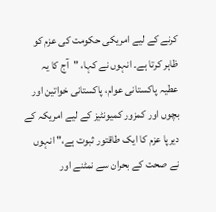کرنے کے لیے امریکی حکومت کی عزم کو ظاہر کرتا ہے۔ انہوں نے کہا، "آج کا یہ عطیہ پاکستانی عوام، پاکستانی خواتین اور بچوں اور کمزور کمیونٹیز کے لیے امریکہ کے دیرپا عزم کا ایک طاقتور ثبوت ہے،" انہوں نے صحت کے بحران سے نمٹنے اور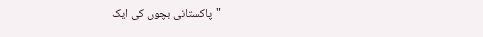"پاکستانی بچوں کی ایک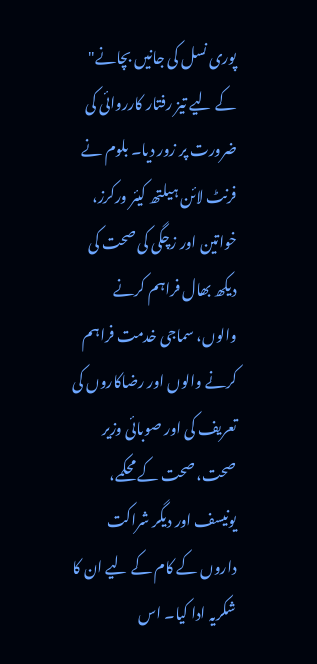پوری نسل کی جانیں بچانے" کے لیے تیز رفتار کارروائی کی ضرورت پر زور دیا۔ بلوم نے فرنٹ لائن ہیلتھ کیئر ورکرز، خواتین اور زچگی کی صحت کی دیکھ بھال فراہم کرنے والوں، سماجی خدمت فراہم کرنے والوں اور رضاکاروں کی تعریف کی اور صوبائی وزیر صحت، صحت کے محکمے، یونیسف اور دیگر شراکت داروں کے کام کے لیے ان کا شکریہ ادا کیا۔ اس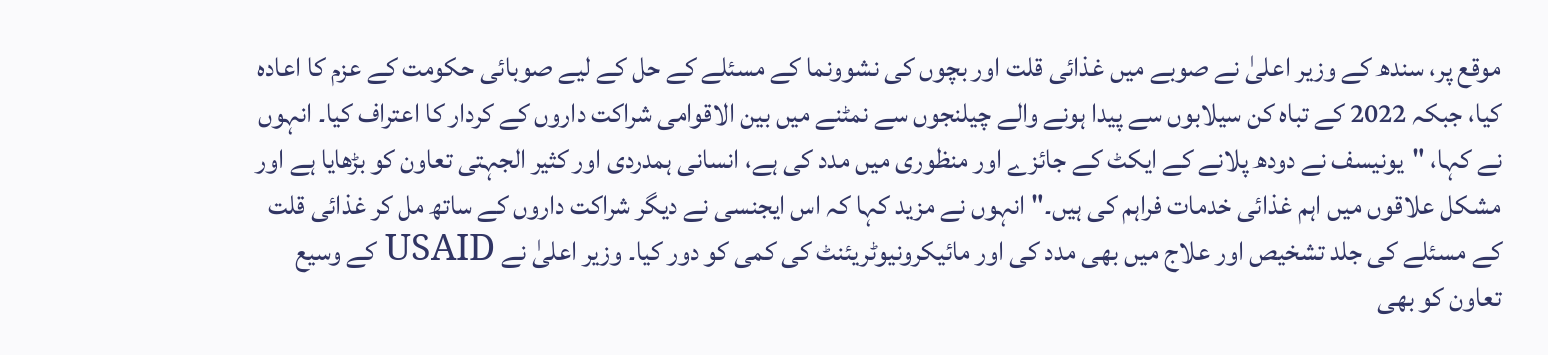موقع پر، سندھ کے وزیر اعلیٰ نے صوبے میں غذائی قلت اور بچوں کی نشوونما کے مسئلے کے حل کے لیے صوبائی حکومت کے عزم کا اعادہ کیا، جبکہ 2022 کے تباہ کن سیلابوں سے پیدا ہونے والے چیلنجوں سے نمٹنے میں بین الاقوامی شراکت داروں کے کردار کا اعتراف کیا۔ انہوں نے کہا، "یونیسف نے دودھ پلانے کے ایکٹ کے جائزے اور منظوری میں مدد کی ہے، انسانی ہمدردی اور کثیر الجہتی تعاون کو بڑھایا ہے اور مشکل علاقوں میں اہم غذائی خدمات فراہم کی ہیں۔" انہوں نے مزید کہا کہ اس ایجنسی نے دیگر شراکت داروں کے ساتھ مل کر غذائی قلت کے مسئلے کی جلد تشخیص اور علاج میں بھی مدد کی اور مائیکرونیوٹریئنٹ کی کمی کو دور کیا۔ وزیر اعلیٰ نے USAID کے وسیع تعاون کو بھی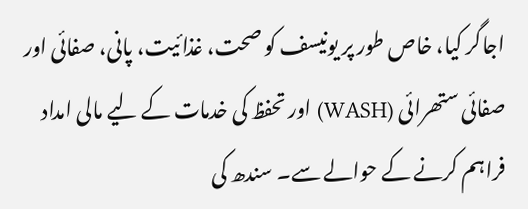اجاگر کیا، خاص طور پر یونیسف کو صحت، غذائیت، پانی، صفائی اور صفائی ستھرائی (WASH) اور تحفظ کی خدمات کے لیے مالی امداد فراہم کرنے کے حوالے سے۔ سندھ کی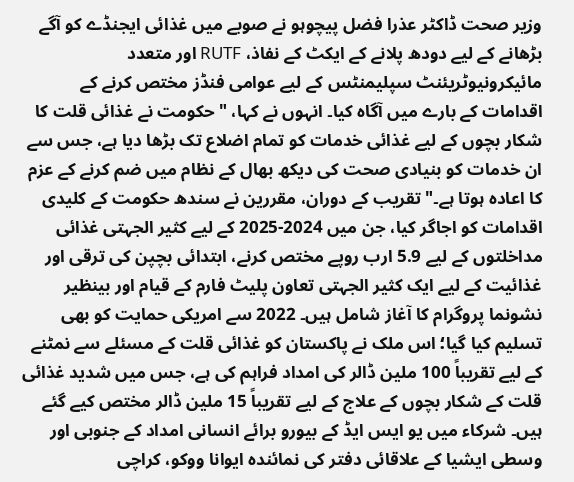وزیر صحت ڈاکٹر عذرا فضل پیچوہو نے صوبے میں غذائی ایجنڈے کو آگے بڑھانے کے لیے دودھ پلانے کے ایکٹ کے نفاذ، RUTF اور متعدد مائیکرونیوٹریئنٹ سپلیمنٹس کے لیے عوامی فنڈز مختص کرنے کے اقدامات کے بارے میں آگاہ کیا۔ انہوں نے کہا، "حکومت نے غذائی قلت کا شکار بچوں کے لیے غذائی خدمات کو تمام اضلاع تک بڑھا دیا ہے، جس سے ان خدمات کو بنیادی صحت کی دیکھ بھال کے نظام میں ضم کرنے کے عزم کا اعادہ ہوتا ہے۔" تقریب کے دوران، مقررین نے سندھ حکومت کے کلیدی اقدامات کو اجاگر کیا، جن میں 2024-2025 کے لیے کثیر الجہتی غذائی مداخلتوں کے لیے 5.9 ارب روپے مختص کرنے، ابتدائی بچپن کی ترقی اور غذائیت کے لیے ایک کثیر الجہتی تعاون پلیٹ فارم کے قیام اور بینظیر نشونما پروگرام کا آغاز شامل ہیں۔ 2022 سے امریکی حمایت کو بھی تسلیم کیا گیا؛ اس ملک نے پاکستان کو غذائی قلت کے مسئلے سے نمٹنے کے لیے تقریباً 100 ملین ڈالر کی امداد فراہم کی ہے، جس میں شدید غذائی قلت کے شکار بچوں کے علاج کے لیے تقریباً 15 ملین ڈالر مختص کیے گئے ہیں۔ شرکاء میں یو ایس ایڈ کے بیورو برائے انسانی امداد کے جنوبی اور وسطی ایشیا کے علاقائی دفتر کی نمائندہ ایوانا ووکو، کراچی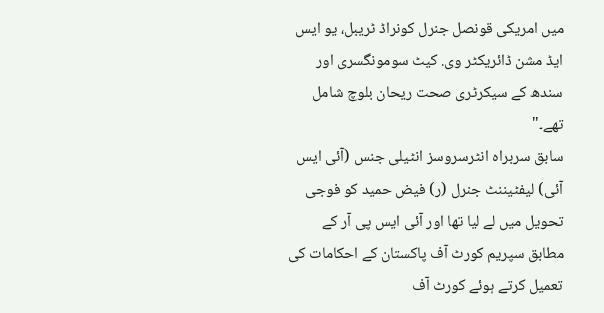میں امریکی قونصل جنرل کونراڈ ٹریبل، یو ایس ایڈ مشن ڈائریکٹر وی. کیٹ سومونگسری اور سندھ کے سیکرٹری صحت ریحان بلوچ شامل تھے۔"
سابق سربراہ انٹرسروسز انٹیلی جنس (آئی ایس آئی) لیفٹیننٹ جنرل (ر) فیض حمید کو فوجی تحویل میں لے لیا تھا اور آئی ایس پی آر کے مطابق سپریم کورٹ آف پاکستان کے احکامات کی تعمیل کرتے ہوئے کورٹ آف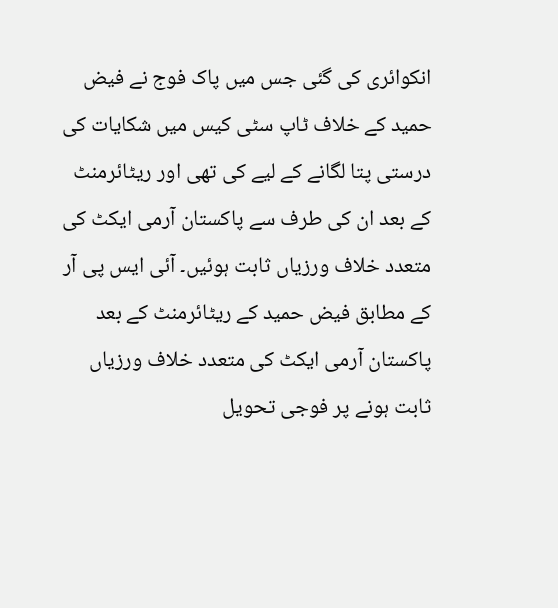انکوائری کی گئی جس میں پاک فوج نے فیض حمید کے خلاف ٹاپ سٹی کیس میں شکایات کی درستی پتا لگانے کے لیے کی تھی اور ریٹائرمنٹ کے بعد ان کی طرف سے پاکستان آرمی ایکٹ کی متعدد خلاف ورزیاں ثابت ہوئیں۔ آئی ایس پی آر کے مطابق فیض حمید کے ریٹائرمنٹ کے بعد پاکستان آرمی ایکٹ کی متعدد خلاف ورزیاں ثابت ہونے پر فوجی تحویل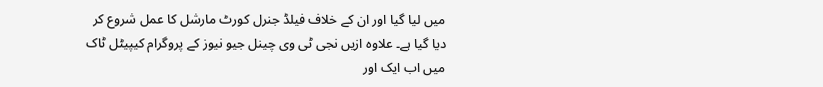میں لیا گیا اور ان کے خلاف فیلڈ جنرل کورٹ مارشل کا عمل شروع کر دیا گیا ہے۔ علاوہ ازیں نجی ٹی وی چینل جیو نیوز کے پروگرام کیپیٹل ٹاک میں اب ایک اور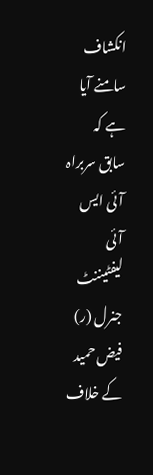انکشاف سامنے آیا ہے کہ سابق سربراہ آئی ایس آئی لیفٹیننٹ جنرل (ر) فیض حمید کے خلاف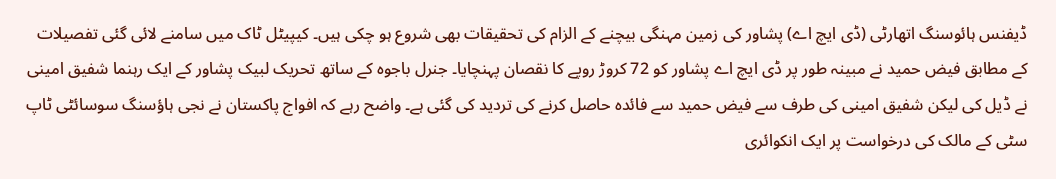ڈیفنس ہائوسنگ اتھارٹی (ڈی ایچ اے) پشاور کی زمین مہنگی بیچنے کے الزام کی تحقیقات بھی شروع ہو چکی ہیں۔ کیپیٹل ٹاک میں سامنے لائی گئی تفصیلات کے مطابق فیض حمید نے مبینہ طور پر ڈی ایچ اے پشاور کو 72 کروڑ روپے کا نقصان پہنچایا۔ جنرل باجوہ کے ساتھ تحریک لبیک پشاور کے ایک رہنما شفیق امینی نے ڈیل کی لیکن شفیق امینی کی طرف سے فیض حمید سے فائدہ حاصل کرنے کی تردید کی گئی ہے۔ واضح رہے کہ افواج پاکستان نے نجی ہاؤسنگ سوسائٹی ٹاپ سٹی کے مالک کی درخواست پر ایک انکوائری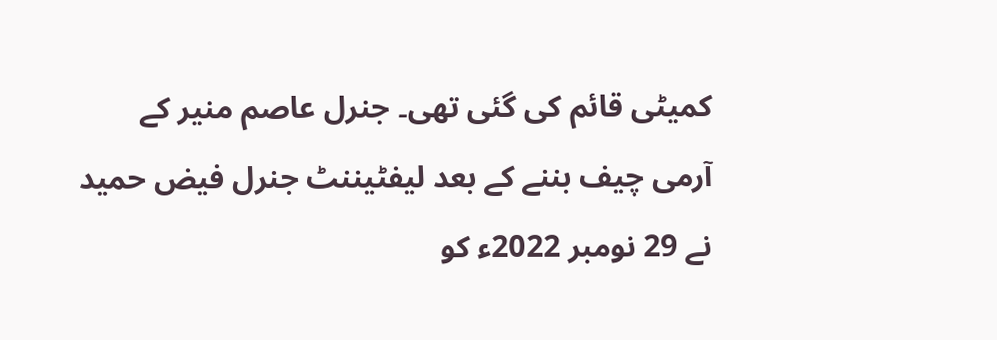کمیٹی قائم کی گئی تھی۔ جنرل عاصم منیر کے آرمی چیف بننے کے بعد لیفٹیننٹ جنرل فیض حمید نے 29 نومبر 2022ء کو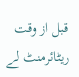قبل از وقت ریٹائرمنٹ لے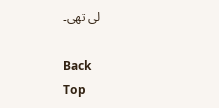لی تھی۔

Back
Top